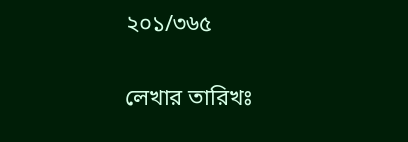২০১/৩৬৫

লেখার তারিখঃ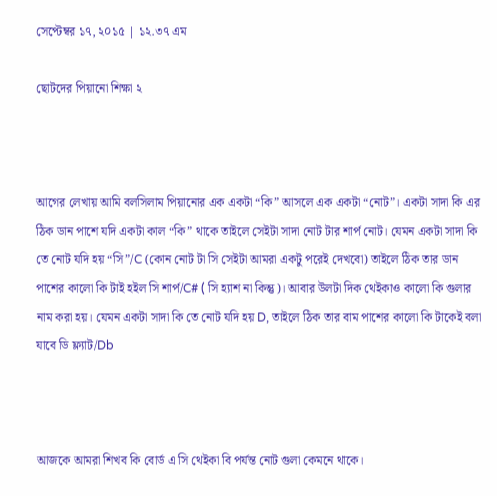সেপ্টেম্বর ১৭, ২০১৫ | ১২.৩৭ এম

ছোটদের পিয়ানো শিক্ষা ২



আগের লেখায় আমি বলসিলাম পিয়ানোর এক একটা “কি” আসলে এক একটা “নোট”। একটা সাদা কি এর ঠিক ডান পাশে যদি একটা কাল “কি” থাকে তাইলে সেইটা সাদা নোট টার শার্প নোট। যেমন একটা সাদা কি তে নোট যদি হয় “সি”/C (কোন নোট টা সি সেইটা আমরা একটু পরেই দেখবো) তাইলে ঠিক তার ডান পাশের কালো কি টাই হইল সি শার্প/C# ( সি হ্যাশ না কিন্তু)। আবার উলটা দিক থেইকাও কালো কি গুলার নাম করা হয়। যেমন একটা সাদা কি তে নোট যদি হয় D, তাইলে ঠিক তার বাম পাশের কালো কি টাকেই বলা যাবে ডি ফ্ল্যাট/Db



আজকে আমরা শিখব কি বোর্ড এ সি থেইকা বি পর্যন্ত নোট গুলা কেমনে থাকে।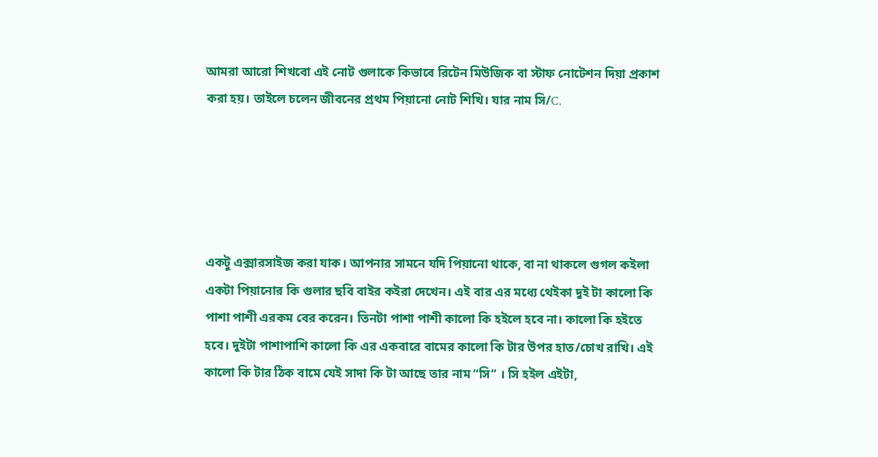আমরা আরো শিখবো এই নোট গুলাকে কিভাবে রিটেন মিউজিক বা স্টাফ নোটেশন দিয়া প্রকাশ করা হয়। তাইলে চলেন জীবনের প্রথম পিয়ানো নোট শিখি। যার নাম সি/C.





একটু এক্সারসাইজ করা যাক। আপনার সামনে যদি পিয়ানো থাকে, বা না থাকলে গুগল কইলা একটা পিয়ানোর কি গুলার ছবি বাইর কইরা দেখেন। এই বার এর মধ্যে থেইকা দুই টা কালো কি পাশা পাশী এরকম বের করেন। তিনটা পাশা পাশী কালো কি হইলে হবে না। কালো কি হইতে হবে। দুইটা পাশাপাশি কালো কি এর একবারে বামের কালো কি টার উপর হাত/চোখ রাখি। এই কালো কি টার ঠিক বামে যেই সাদা কি টা আছে তার নাম “সি” । সি হইল এইটা,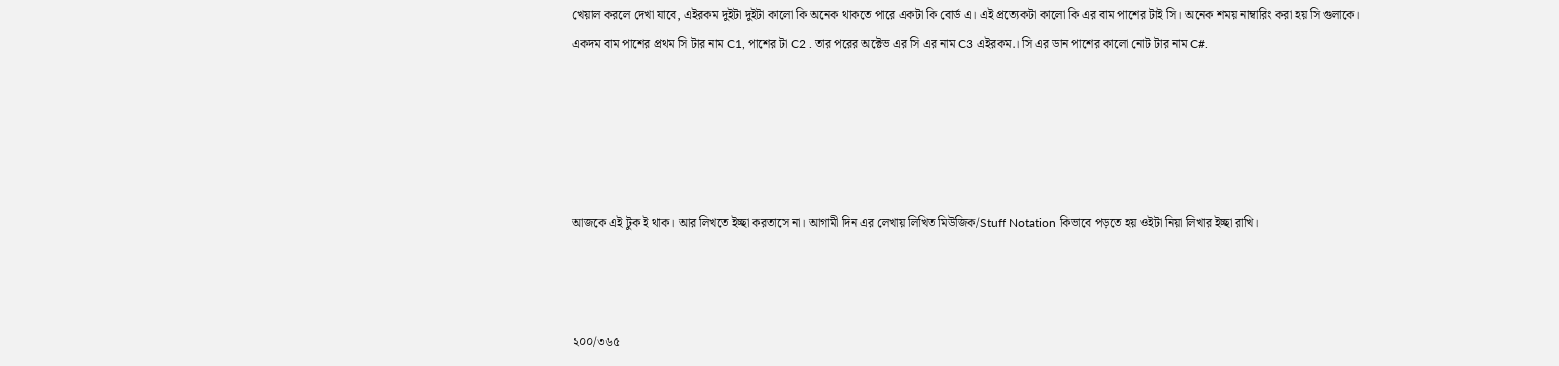খেয়াল করলে দেখা যাবে, এইরকম দুইটা দুইটা কালো কি অনেক থাকতে পারে একটা কি বোর্ড এ। এই প্রত্যেকটা কালো কি এর বাম পাশের টাই সি। অনেক শময় নাম্বারিং করা হয় সি গুলাকে। একদম বাম পাশের প্রথম সি টার নাম C1, পাশের টা C2 . তার পরের অক্টেভ এর সি এর নাম C3 এইরকম.। সি এর ডান পাশের কালো নোট টার নাম C#.





আজকে এই টুক ই থাক। আর লিখতে ইচ্ছা করতাসে না। আগামী দিন এর লেখায় লিখিত মিউজিক/Stuff Notation কিভাবে পড়তে হয় ওইটা নিয়া লিখার ইচ্ছা রাখি।



২০০/৩৬৫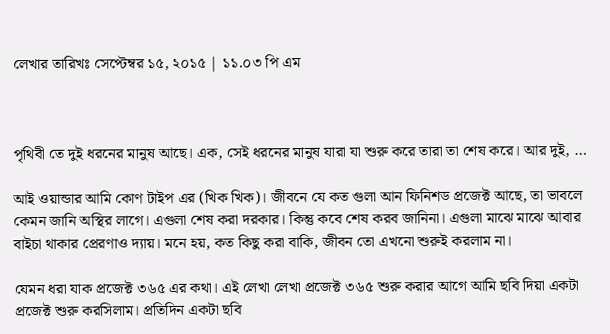লেখার তারিখঃ সেপ্টেম্বর ১৫, ২০১৫ | ১১.০৩ পি এম



পৃথিবী তে দুই ধরনের মানুষ আছে। এক, সেই ধরনের মানুষ যারা যা শুরু করে তারা তা শেষ করে। আর দুই, …

আই ওয়ান্ডার আমি কোণ টাইপ এর (খিক খিক)। জীবনে যে কত গুলা আন ফিনিশড প্রজেক্ট আছে, তা ভাবলে কেমন জানি অস্থির লাগে। এগুলা শেষ করা দরকার। কিন্তু কবে শেষ করব জানিনা। এগুলা মাঝে মাঝে আবার বাইচা থাকার প্রেরণাও দ্যায়। মনে হয়, কত কিছু করা বাকি, জীবন তো এখনো শুরুই করলাম না।

যেমন ধরা যাক প্রজেক্ট ৩৬৫ এর কথা। এই লেখা লেখা প্রজেক্ট ৩৬৫ শুরু করার আগে আমি ছবি দিয়া একটা প্রজেক্ট শুরু করসিলাম। প্রতিদিন একটা ছবি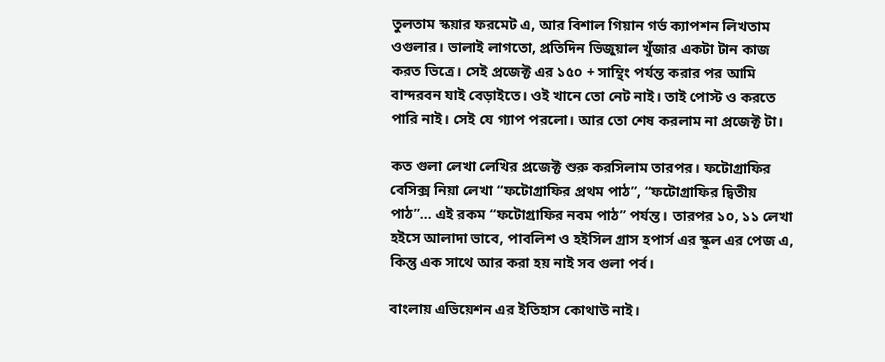তুলতাম স্কয়ার ফরমেট এ, আর বিশাল গিয়ান গর্ভ ক্যাপশন লিখতাম ওগুলার। ভালাই লাগতো, প্রতিদিন ভিজুয়াল খুঁজার একটা টান কাজ করত ভিত্রে। সেই প্রজেক্ট এর ১৫০ + সাম্থিং পর্যন্ত করার পর আমি বান্দরবন যাই বেড়াইতে। ওই খানে তো নেট নাই। তাই পোস্ট ও করতে পারি নাই। সেই যে গ্যাপ পরলো। আর তো শেষ করলাম না প্রজেক্ট টা।

কত গুলা লেখা লেখির প্রজেক্ট শুরু করসিলাম তারপর। ফটোগ্রাফির বেসিক্স নিয়া লেখা “ফটোগ্রাফির প্রথম পাঠ”, “ফটোগ্রাফির দ্বিতীয় পাঠ”… এই রকম “ফটোগ্রাফির নবম পাঠ” পর্যন্ত। তারপর ১০, ১১ লেখা হইসে আলাদা ভাবে, পাবলিশ ও হইসিল গ্রাস হপার্স এর স্কুল এর পেজ এ, কিন্তু এক সাথে আর করা হয় নাই সব গুলা পর্ব।

বাংলায় এভিয়েশন এর ইতিহাস কোথাউ নাই।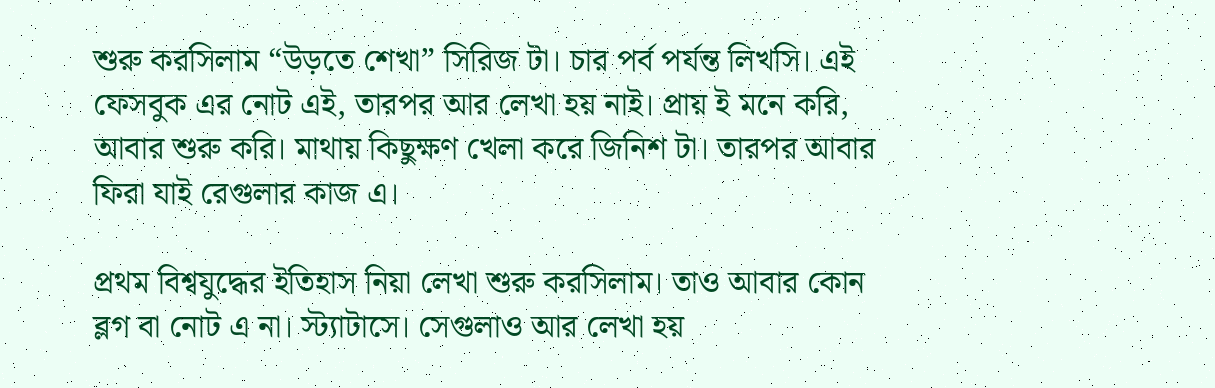শুরু করসিলাম “উড়তে শেখা” সিরিজ টা। চার পর্ব পর্যন্ত লিখসি। এই ফেসবুক এর নোট এই, তারপর আর লেখা হয় নাই। প্রায় ই মনে করি, আবার শুরু করি। মাথায় কিছুক্ষণ খেলা করে জিনিশ টা। তারপর আবার ফিরা যাই রেগুলার কাজ এ।

প্রথম বিশ্বযুদ্ধের ইতিহাস নিয়া লেখা শুরু করসিলাম। তাও আবার কোন ব্লগ বা নোট এ না। স্ট্যাটাসে। সেগুলাও আর লেখা হয়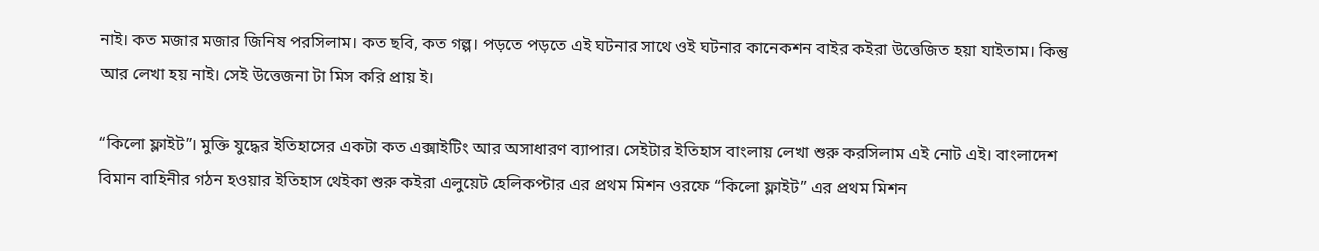নাই। কত মজার মজার জিনিষ পরসিলাম। কত ছবি, কত গল্প। পড়তে পড়তে এই ঘটনার সাথে ওই ঘটনার কানেকশন বাইর কইরা উত্তেজিত হয়া যাইতাম। কিন্তু আর লেখা হয় নাই। সেই উত্তেজনা টা মিস করি প্রায় ই।

“কিলো ফ্লাইট”। মুক্তি যুদ্ধের ইতিহাসের একটা কত এক্সাইটিং আর অসাধারণ ব্যাপার। সেইটার ইতিহাস বাংলায় লেখা শুরু করসিলাম এই নোট এই। বাংলাদেশ বিমান বাহিনীর গঠন হওয়ার ইতিহাস থেইকা শুরু কইরা এলুয়েট হেলিকপ্টার এর প্রথম মিশন ওরফে “কিলো ফ্লাইট” এর প্রথম মিশন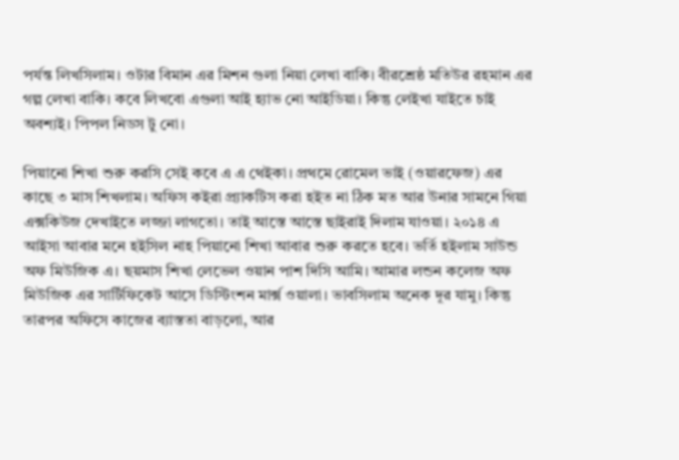পর্যন্ত লিখসিলাম। ওটার বিমান এর মিশন গুলা নিয়া লেখা বাকি। বীরশ্রেষ্ঠ মতিউর রহমান এর গল্প লেখা বাকি। কবে লিখবো এগুলা আই হ্যাভ নো আইডিয়া। কিন্তু লেইখা যাইতে চাই অবশ্যই। পিপল নিডস টু নো।

পিয়ানো শিখা শুরু করসি সেই কবে এ এ থেইকা। প্রথমে রোমেল ভাই (ওয়ারফেজ) এর কাছে ৩ মাস শিখলাম। অফিস কইরা প্র্যাকটিস করা হইত না ঠিক মত আর উনার সামনে গিয়া এক্সকিউজ দেখাইতে লজ্জা লাগতো। তাই আস্তে আস্তে ছাইরাই দিলাম যাওয়া। ২০১৪ এ আইসা আবার মনে হইসিল নাহ পিয়ানো শিখা আবার শুরু করতে হবে। ভর্তি হইলাম সাউন্ড অফ মিউজিক এ। ছয়মাস শিখা লেভেল ওয়ান পাশ দিসি আমি। আমার লন্ডন কলেজ অফ মিউজিক এর সার্টিফিকেট আসে ডিস্টিংশন মার্ক্স ওয়ালা। ভাবসিলাম অনেক দূর যামু। কিন্তু তারপর অফিসে কাজের ব্যাস্ততা বাড়লো, আর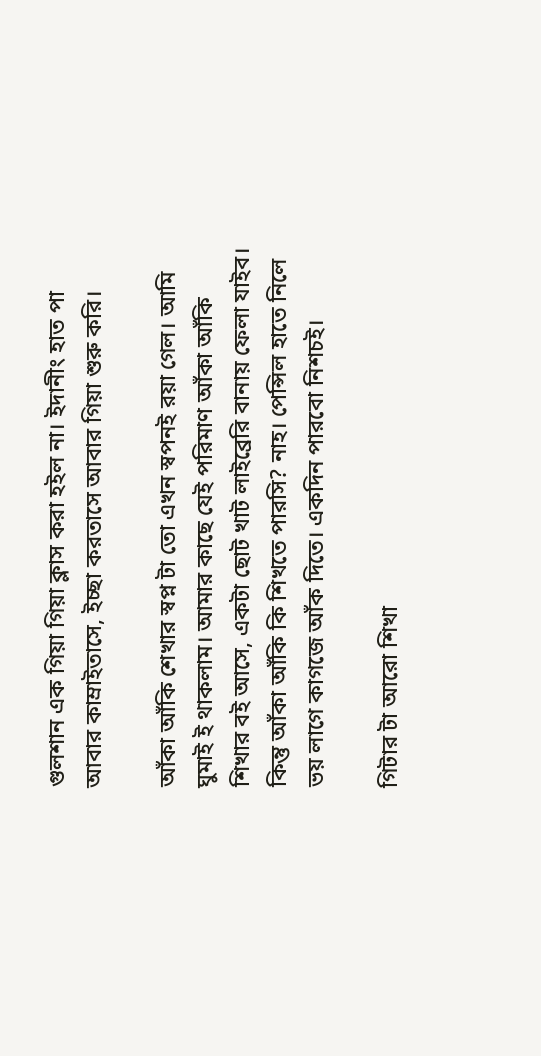গুলশান এক গিয়া গিয়া ক্লাস করা হইল না। ইদানীং হাত পা আবার কাম্রাইতাসে, ইচ্ছা করতাসে আবার গিয়া শুরু করি।

আঁকা আঁকি শেখার স্বপ্ন টা তো এখন স্বপনই রয়া গেল। আমি ঘুমাই ই থাকলাম। আমার কাছে যেই পরিমাণ আঁকা আঁকি শিখার বই আসে, একটা ছোট খাট লাইব্রেরি বানায় ফেলা যাইব। কিন্তু আঁকা আঁকি কি শিখতে পারসি? নাহ। পেন্সিল হাতে নিলে ভয় লাগে কাগজে আঁক দিতে। একদিন পারবো নিশচই।

গিটার টা আরো শিখা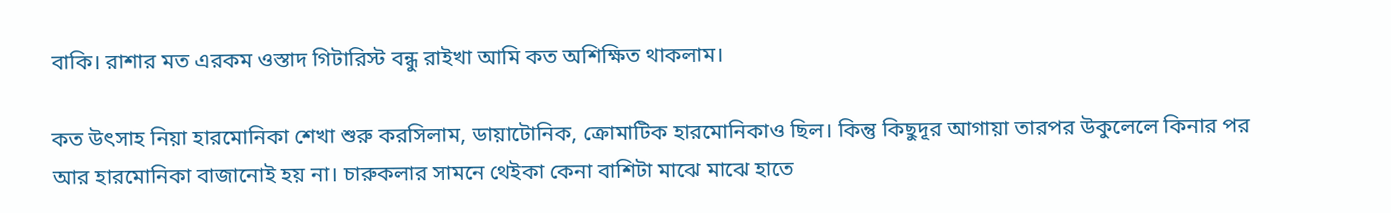বাকি। রাশার মত এরকম ওস্তাদ গিটারিস্ট বন্ধু রাইখা আমি কত অশিক্ষিত থাকলাম।

কত উৎসাহ নিয়া হারমোনিকা শেখা শুরু করসিলাম, ডায়াটোনিক, ক্রোমাটিক হারমোনিকাও ছিল। কিন্তু কিছুদূর আগায়া তারপর উকুলেলে কিনার পর আর হারমোনিকা বাজানোই হয় না। চারুকলার সামনে থেইকা কেনা বাশিটা মাঝে মাঝে হাতে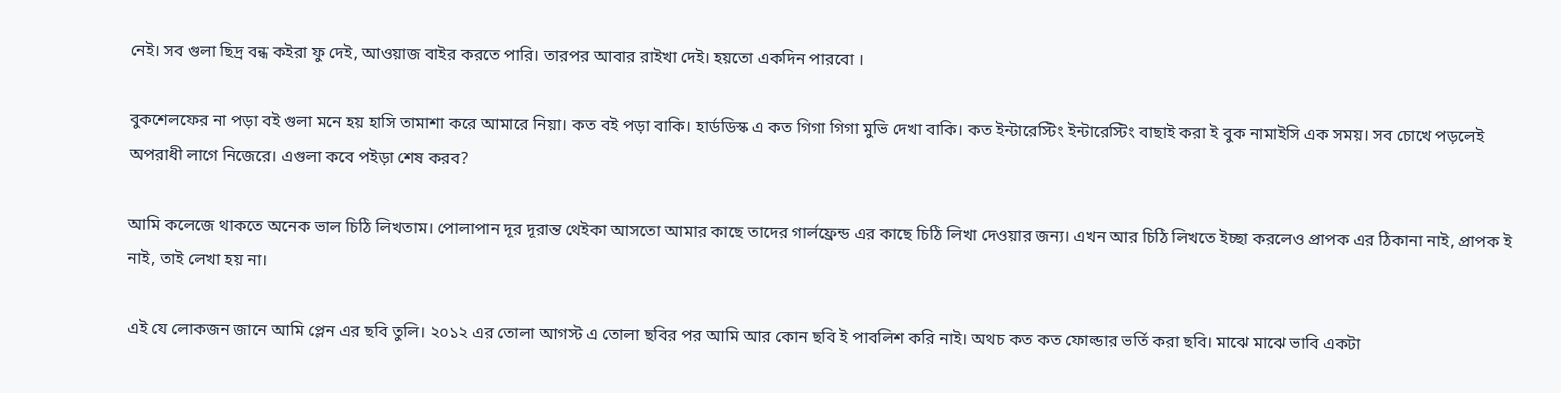নেই। সব গুলা ছিদ্র বন্ধ কইরা ফু দেই, আওয়াজ বাইর করতে পারি। তারপর আবার রাইখা দেই। হয়তো একদিন পারবো ।

বুকশেলফের না পড়া বই গুলা মনে হয় হাসি তামাশা করে আমারে নিয়া। কত বই পড়া বাকি। হার্ডডিস্ক এ কত গিগা গিগা মুভি দেখা বাকি। কত ইন্টারেস্টিং ইন্টারেস্টিং বাছাই করা ই বুক নামাইসি এক সময়। সব চোখে পড়লেই অপরাধী লাগে নিজেরে। এগুলা কবে পইড়া শেষ করব?

আমি কলেজে থাকতে অনেক ভাল চিঠি লিখতাম। পোলাপান দূর দূরান্ত থেইকা আসতো আমার কাছে তাদের গার্লফ্রেন্ড এর কাছে চিঠি লিখা দেওয়ার জন্য। এখন আর চিঠি লিখতে ইচ্ছা করলেও প্রাপক এর ঠিকানা নাই, প্রাপক ই নাই, তাই লেখা হয় না।

এই যে লোকজন জানে আমি প্লেন এর ছবি তুলি। ২০১২ এর তোলা আগস্ট এ তোলা ছবির পর আমি আর কোন ছবি ই পাবলিশ করি নাই। অথচ কত কত ফোল্ডার ভর্তি করা ছবি। মাঝে মাঝে ভাবি একটা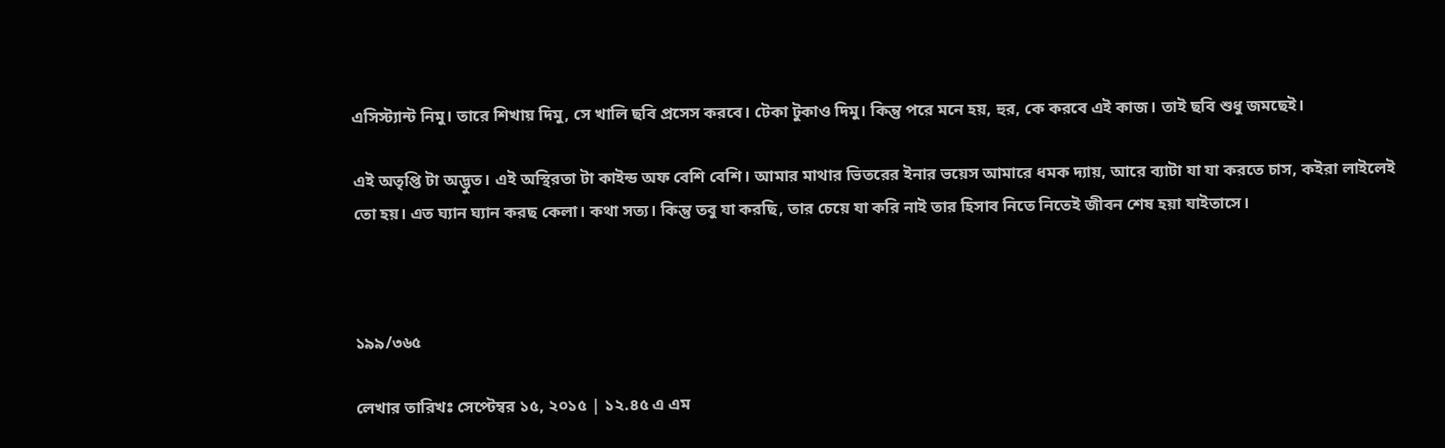এসিস্ট্যান্ট নিমু। তারে শিখায় দিমু, সে খালি ছবি প্রসেস করবে। টেকা টুকাও দিমু। কিন্তু পরে মনে হয়, হুর, কে করবে এই কাজ। তাই ছবি শুধু জমছেই।

এই অতৃপ্তি টা অদ্ভুত। এই অস্থিরতা টা কাইন্ড অফ বেশি বেশি। আমার মাথার ভিতরের ইনার ভয়েস আমারে ধমক দ্যায়, আরে ব্যাটা যা যা করতে চাস, কইরা লাইলেই তো হয়। এত ঘ্যান ঘ্যান করছ কেলা। কথা সত্য। কিন্তু তবু যা করছি, তার চেয়ে যা করি নাই তার হিসাব নিতে নিতেই জীবন শেষ হয়া যাইতাসে।



১৯৯/৩৬৫

লেখার তারিখঃ সেপ্টেম্বর ১৫, ২০১৫ | ১২.৪৫ এ এম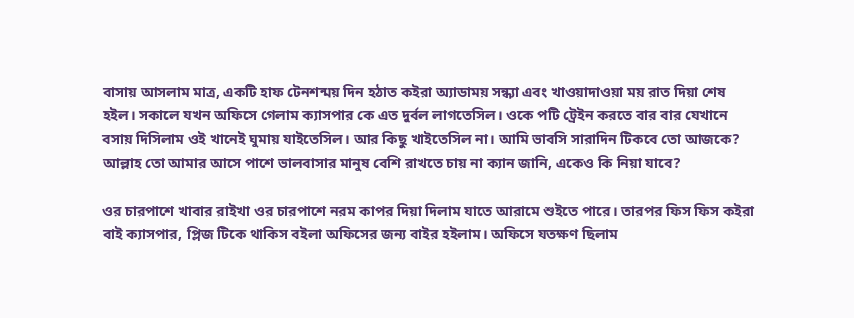বাসায় আসলাম মাত্র, একটি হাফ টেনশন্ময় দিন হঠাত কইরা অ্যাডাময় সন্ধ্যা এবং খাওয়াদাওয়া ময় রাত দিয়া শেষ হইল। সকালে যখন অফিসে গেলাম ক্যাসপার কে এত দুর্বল লাগতেসিল। ওকে পটি ট্রেইন করতে বার বার যেখানে বসায় দিসিলাম ওই খানেই ঘুমায় যাইতেসিল। আর কিছু খাইতেসিল না। আমি ভাবসি সারাদিন টিকবে তো আজকে? আল্লাহ তো আমার আসে পাশে ভালবাসার মানুষ বেশি রাখতে চায় না ক্যান জানি, একেও কি নিয়া যাবে?

ওর চারপাশে খাবার রাইখা ওর চারপাশে নরম কাপর দিয়া দিলাম যাতে আরামে শুইতে পারে। তারপর ফিস ফিস কইরা বাই ক্যাসপার, প্লিজ টিকে থাকিস বইলা অফিসের জন্য বাইর হইলাম। অফিসে যতক্ষণ ছিলাম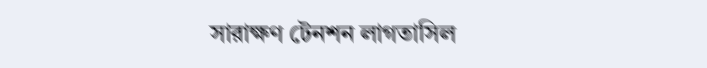সারাক্ষণ টেনশন লাগতাসিল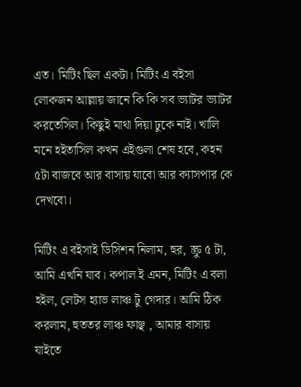এত। মিটিং ছিল একটা। মিটিং এ বইসা লোকজন আল্লায় জানে কি কি সব ভ্যাটর ভ্যাটর করতেসিল। কিছুই মাথা দিয়া ঢুকে নাই। খালি মনে হইতাসিল কখন এইগুলা শেষ হবে, কহন ৫টা বাজবে আর বাসায় যাবো আর ক্যাসপার কে দেখবো।

মিটিং এ বইসাই ডিসিশন নিলাম, হুর, স্ক্রু ৫ টা, আমি এখনি যাব। কপাল ই এমন, মিটিং এ বলা হইল, লেটস হ্যাভ লাঞ্চ টু গেদার। আমি ঠিক করলাম, হুততর লাঞ্চ ফাঞ্ছ , আমার বাসায় যাইতে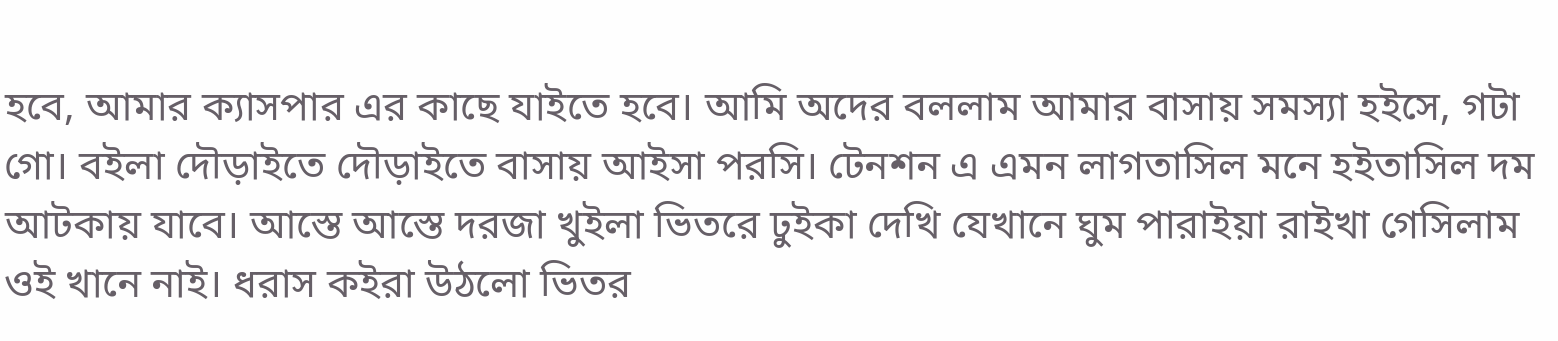হবে, আমার ক্যাসপার এর কাছে যাইতে হবে। আমি অদের বললাম আমার বাসায় সমস্যা হইসে, গটা গো। বইলা দৌড়াইতে দৌড়াইতে বাসায় আইসা পরসি। টেনশন এ এমন লাগতাসিল মনে হইতাসিল দম আটকায় যাবে। আস্তে আস্তে দরজা খুইলা ভিতরে ঢুইকা দেখি যেখানে ঘুম পারাইয়া রাইখা গেসিলাম ওই খানে নাই। ধরাস কইরা উঠলো ভিতর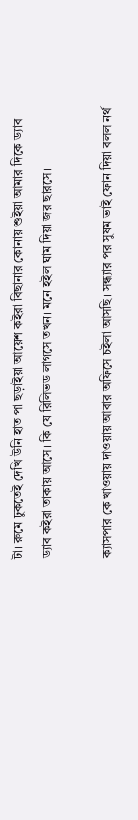টা। রুমে ঢুকতেই দেখি উনি হাত পা ছড়াইয়া আয়েশ কইরা বিছানার কোনায় শুইয়া আমার দিকে ড্যাব ড্যাব কইরা তাকায় আসে। কি যে রিলিভড লাগসে তখন। মনে হইল ঘাম দিয়া জর ছারসে।

ক্যাসপার কে খাওয়ায় দাওয়ায় আবার অফিসে চইলা আসছি। সন্ধ্যার পর সুষম ভাই ফোন দিয়া বলল নর্থ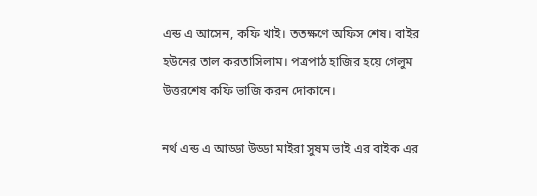এন্ড এ আসেন, কফি খাই। ততক্ষণে অফিস শেষ। বাইর হউনের তাল করতাসিলাম। পত্রপাঠ হাজির হয়ে গেলুম উত্তরশেষ কফি ভাজি করন দোকানে।

নর্থ এন্ড এ আড্ডা উড্ডা মাইরা সুষম ভাই এর বাইক এর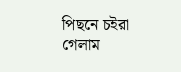পিছনে চইরা গেলাম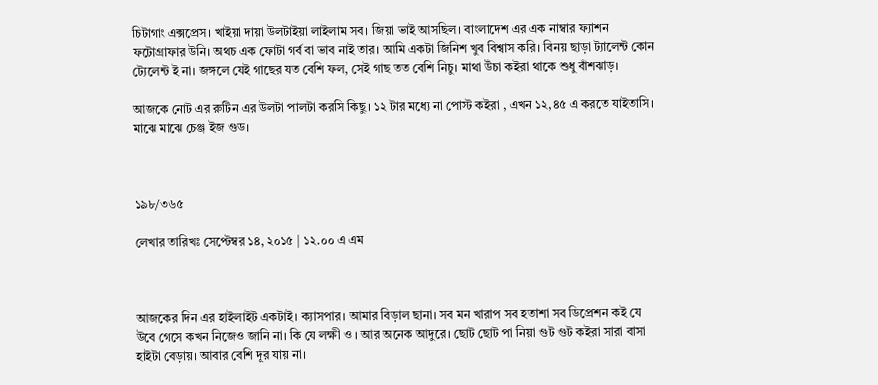চিটাগাং এক্সপ্রেস। খাইয়া দায়া উলটাইয়া লাইলাম সব। জিয়া ভাই আসছিল। বাংলাদেশ এর এক নাম্বার ফ্যাশন ফটোগ্রাফার উনি। অথচ এক ফোটা গর্ব বা ভাব নাই তার। আমি একটা জিনিশ খুব বিশ্বাস করি। বিনয় ছাড়া ট্যালেন্ট কোন ট্যেলেন্ট ই না। জঙ্গলে যেই গাছের যত বেশি ফল, সেই গাছ তত বেশি নিচু। মাথা উঁচা কইরা থাকে শুধু বাঁশঝাড়।

আজকে নোট এর রুটিন এর উলটা পালটা করসি কিছু। ১২ টার মধ্যে না পোস্ট কইরা , এখন ১২,৪৫ এ করতে যাইতাসি। মাঝে মাঝে চেঞ্জ ইজ গুড।



১৯৮/৩৬৫

লেখার তারিখঃ সেপ্টেম্বর ১৪, ২০১৫ | ১২.০০ এ এম



আজকের দিন এর হাইলাইট একটাই। ক্যাসপার। আমার বিড়াল ছানা। সব মন খারাপ সব হতাশা সব ডিপ্রেশন কই যে উবে গেসে কখন নিজেও জানি না। কি যে লক্ষী ও । আর অনেক আদুরে। ছোট ছোট পা নিয়া গুট গুট কইরা সারা বাসা হাইটা বেড়ায়। আবার বেশি দূর যায় না।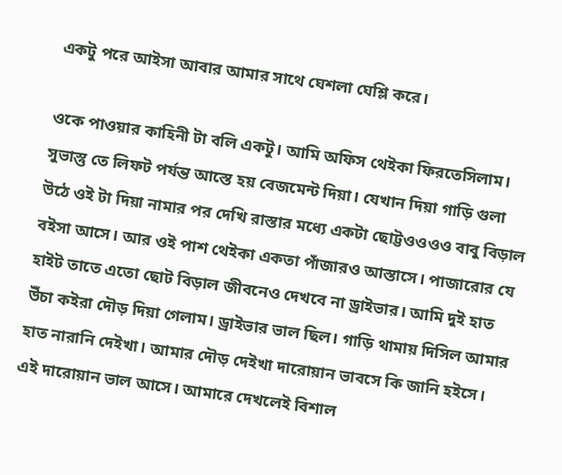একটু পরে আইসা আবার আমার সাথে ঘেশলা ঘেশ্লি করে।

ওকে পাওয়ার কাহিনী টা বলি একটু। আমি অফিস থেইকা ফিরতেসিলাম। সুভাস্তু তে লিফট পর্যন্ত আস্তে হয় বেজমেন্ট দিয়া। যেখান দিয়া গাড়ি গুলা উঠে ওই টা দিয়া নামার পর দেখি রাস্তার মধ্যে একটা ছোট্টওওওও বাবু বিড়াল বইসা আসে। আর ওই পাশ থেইকা একতা পাঁজারও আস্তাসে। পাজারোর যে হাইট তাতে এতো ছোট বিড়াল জীবনেও দেখবে না ড্রাইভার। আমি দুই হাত উঁচা কইরা দৌড় দিয়া গেলাম। ড্রাইভার ভাল ছিল। গাড়ি থামায় দিসিল আমার হাত নারানি দেইখা। আমার দৌড় দেইখা দারোয়ান ভাবসে কি জানি হইসে। এই দারোয়ান ভাল আসে। আমারে দেখলেই বিশাল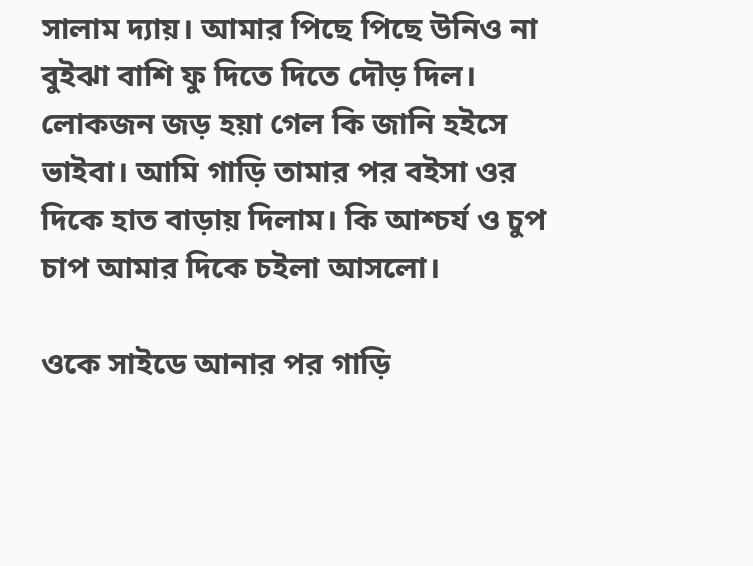সালাম দ্যায়। আমার পিছে পিছে উনিও না বুইঝা বাশি ফু দিতে দিতে দৌড় দিল। লোকজন জড় হয়া গেল কি জানি হইসে ভাইবা। আমি গাড়ি তামার পর বইসা ওর দিকে হাত বাড়ায় দিলাম। কি আশ্চর্য ও চুপ চাপ আমার দিকে চইলা আসলো।

ওকে সাইডে আনার পর গাড়ি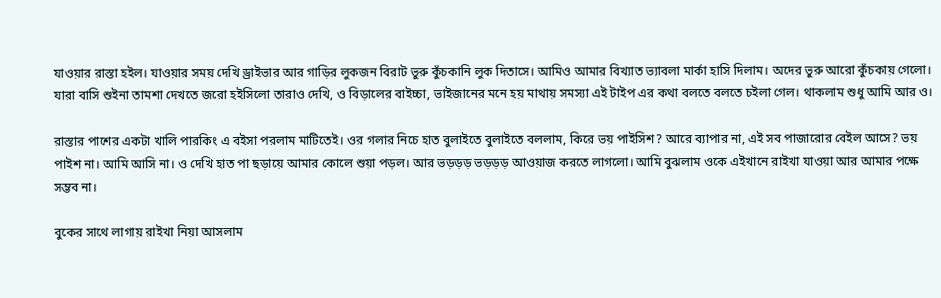যাওয়ার রাস্তা হইল। যাওয়ার সময় দেখি ড্রাইভার আর গাড়ির লুকজন বিরাট ভুরু কুঁচকানি লুক দিতাসে। আমিও আমার বিখ্যাত ভ্যাবলা মার্কা হাসি দিলাম। অদের ভুরু আরো কুঁচকায় গেলো। যারা বাসি শুইনা তামশা দেখতে জরো হইসিলো তারাও দেখি, ও বিড়ালের বাইচ্চা, ভাইজানের মনে হয় মাথায় সমস্যা এই টাইপ এর কথা বলতে বলতে চইলা গেল। থাকলাম শুধু আমি আর ও।

রাস্তার পাশের একটা খালি পারকিং এ বইসা পরলাম মাটিতেই। ওর গলার নিচে হাত বুলাইতে বুলাইতে বললাম, কিরে ভয় পাইসিশ? আরে ব্যাপার না, এই সব পাজারোর বেইল আসে? ভয় পাইশ না। আমি আসি না। ও দেখি হাত পা ছড়ায়ে আমার কোলে শুয়া পড়ল। আর ভড়ড়ড় ভড়ড়ড় আওয়াজ করতে লাগলো। আমি বুঝলাম ওকে এইখানে রাইখা যাওয়া আর আমার পক্ষে সম্ভব না।

বুকের সাথে লাগায় রাইখা নিয়া আসলাম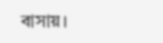বাসায়।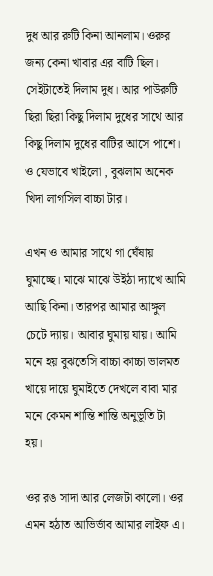দুধ আর রুটি কিনা আনলাম। ওরুর জন্য কেনা খাবার এর বাটি ছিল। সেইটাতেই দিলাম দুধ। আর পাউরুটি ছিরা ছিরা কিছু দিলাম দুধের সাথে আর কিছু দিলাম দুধের বাটির আসে পাশে। ও যেভাবে খাইলো , বুঝলাম অনেক খিদা লাগসিল বাচ্চা টার।

এখন ও আমার সাথে গা ঘেঁষায় ঘুমাচ্ছে। মাঝে মাঝে উইঠা দ্যাখে আমি আছি কিনা। তারপর আমার আঙ্গুল চেটে দ্যায়। আবার ঘুমায় যায়। আমি মনে হয় বুঝতেসি বাচ্চা কাচ্চা ভালমত খায়ে দায়ে ঘুমাইতে দেখলে বাবা মার মনে কেমন শান্তি শান্তি অনুভূতি টা হয়।

ওর রঙ সাদা আর লেজটা কালো। ওর এমন হঠাত আভির্ভাব আমার লাইফ এ।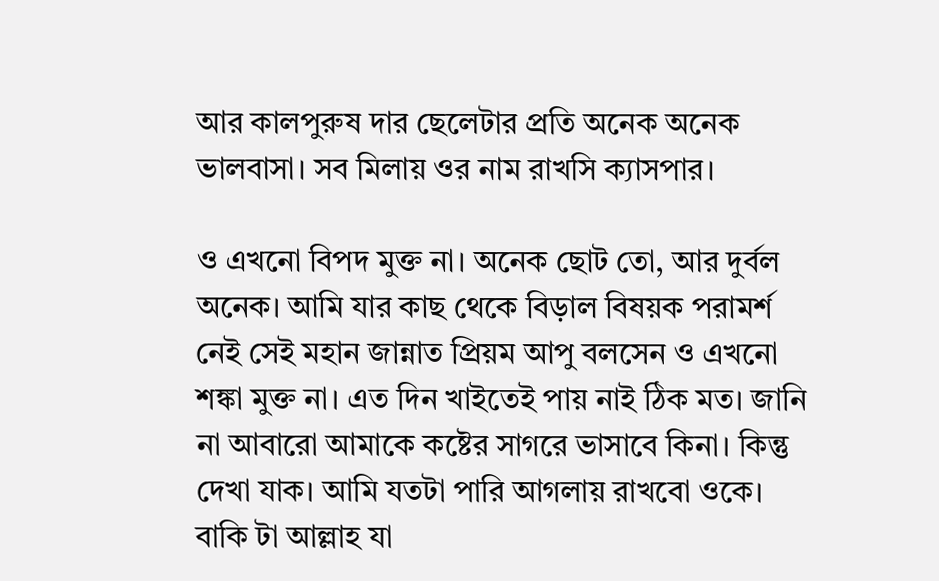আর কালপুরুষ দার ছেলেটার প্রতি অনেক অনেক ভালবাসা। সব মিলায় ওর নাম রাখসি ক্যাসপার।

ও এখনো বিপদ মুক্ত না। অনেক ছোট তো, আর দুর্বল অনেক। আমি যার কাছ থেকে বিড়াল বিষয়ক পরামর্শ নেই সেই মহান জান্নাত প্রিয়ম আপু বলসেন ও এখনো শঙ্কা মুক্ত না। এত দিন খাইতেই পায় নাই ঠিক মত। জানি না আবারো আমাকে কষ্টের সাগরে ভাসাবে কিনা। কিন্তু দেখা যাক। আমি যতটা পারি আগলায় রাখবো ওকে। বাকি টা আল্লাহ যা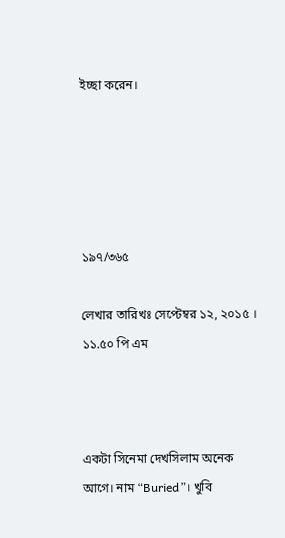ইচ্ছা করেন।





১৯৭/৩৬৫

লেখার তারিখঃ সেপ্টেম্বর ১২, ২০১৫ । ১১.৫০ পি এম



একটা সিনেমা দেখসিলাম অনেক আগে। নাম “Buried”। খুবি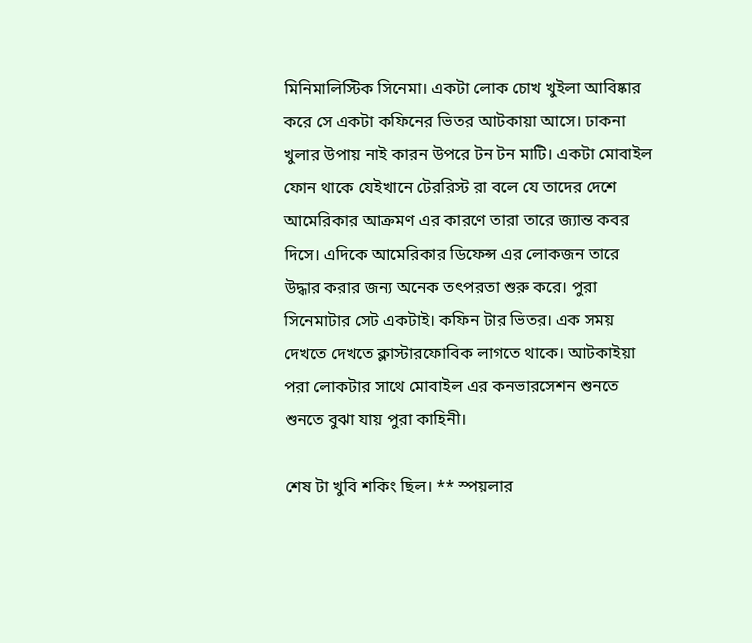মিনিমালিস্টিক সিনেমা। একটা লোক চোখ খুইলা আবিষ্কার করে সে একটা কফিনের ভিতর আটকায়া আসে। ঢাকনা খুলার উপায় নাই কারন উপরে টন টন মাটি। একটা মোবাইল ফোন থাকে যেইখানে টেররিস্ট রা বলে যে তাদের দেশে আমেরিকার আক্রমণ এর কারণে তারা তারে জ্যান্ত কবর দিসে। এদিকে আমেরিকার ডিফেন্স এর লোকজন তারে উদ্ধার করার জন্য অনেক তৎপরতা শুরু করে। পুরা সিনেমাটার সেট একটাই। কফিন টার ভিতর। এক সময় দেখতে দেখতে ক্লাস্টারফোবিক লাগতে থাকে। আটকাইয়া পরা লোকটার সাথে মোবাইল এর কনভারসেশন শুনতে শুনতে বুঝা যায় পুরা কাহিনী।

শেষ টা খুবি শকিং ছিল। ** স্পয়লার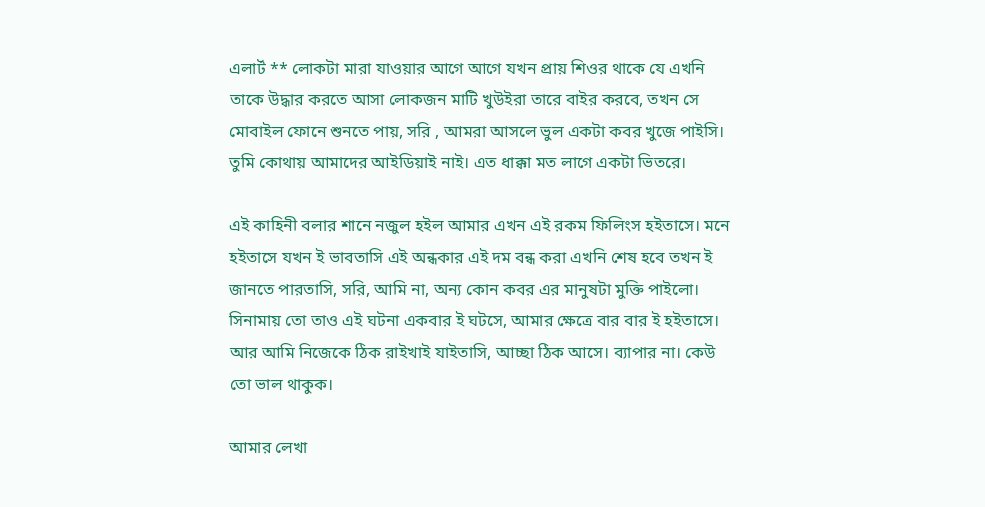এলার্ট ** লোকটা মারা যাওয়ার আগে আগে যখন প্রায় শিওর থাকে যে এখনি তাকে উদ্ধার করতে আসা লোকজন মাটি খুউইরা তারে বাইর করবে, তখন সে মোবাইল ফোনে শুনতে পায়, সরি , আমরা আসলে ভুল একটা কবর খুজে পাইসি। তুমি কোথায় আমাদের আইডিয়াই নাই। এত ধাক্কা মত লাগে একটা ভিতরে।

এই কাহিনী বলার শানে নজুল হইল আমার এখন এই রকম ফিলিংস হইতাসে। মনে হইতাসে যখন ই ভাবতাসি এই অন্ধকার এই দম বন্ধ করা এখনি শেষ হবে তখন ই জানতে পারতাসি, সরি, আমি না, অন্য কোন কবর এর মানুষটা মুক্তি পাইলো। সিনামায় তো তাও এই ঘটনা একবার ই ঘটসে, আমার ক্ষেত্রে বার বার ই হইতাসে। আর আমি নিজেকে ঠিক রাইখাই যাইতাসি, আচ্ছা ঠিক আসে। ব্যাপার না। কেউ তো ভাল থাকুক।

আমার লেখা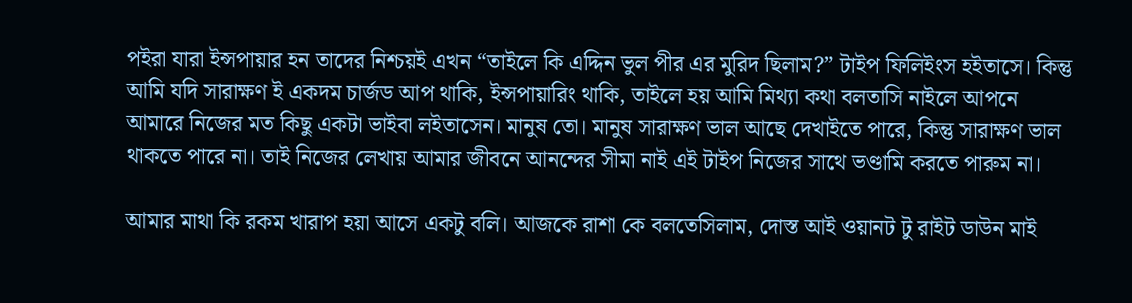পইরা যারা ইন্সপায়ার হন তাদের নিশ্চয়ই এখন “তাইলে কি এদ্দিন ভুল পীর এর মুরিদ ছিলাম?” টাইপ ফিলিইংস হইতাসে। কিন্তু আমি যদি সারাক্ষণ ই একদম চার্জড আপ থাকি, ইন্সপায়ারিং থাকি, তাইলে হয় আমি মিথ্যা কথা বলতাসি নাইলে আপনে আমারে নিজের মত কিছু একটা ভাইবা লইতাসেন। মানুষ তো। মানুষ সারাক্ষণ ভাল আছে দেখাইতে পারে, কিন্তু সারাক্ষণ ভাল থাকতে পারে না। তাই নিজের লেখায় আমার জীবনে আনন্দের সীমা নাই এই টাইপ নিজের সাথে ভণ্ডামি করতে পারুম না।

আমার মাথা কি রকম খারাপ হয়া আসে একটু বলি। আজকে রাশা কে বলতেসিলাম, দোস্ত আই ওয়ানট টু রাইট ডাউন মাই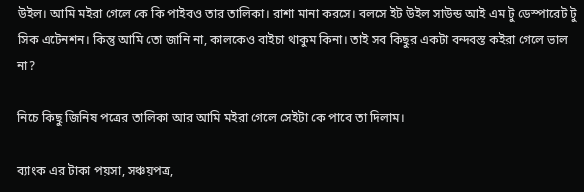উইল। আমি মইরা গেলে কে কি পাইবও তার তালিকা। রাশা মানা করসে। বলসে ইট উইল সাউন্ড আই এম টু ডেস্পারেট টু সিক এটেনশন। কিন্তু আমি তো জানি না, কালকেও বাইচা থাকুম কিনা। তাই সব কিছুর একটা বন্দবস্ত কইরা গেলে ভাল না?

নিচে কিছু জিনিষ পত্রের তালিকা আর আমি মইরা গেলে সেইটা কে পাবে তা দিলাম।

ব্যাংক এর টাকা পয়সা, সঞ্চয়পত্র,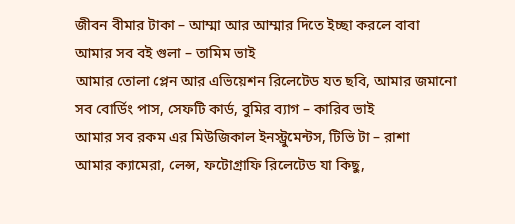জীবন বীমার টাকা – আম্মা আর আম্মার দিতে ইচ্ছা করলে বাবা
আমার সব বই গুলা – তামিম ভাই
আমার তোলা প্লেন আর এভিয়েশন রিলেটেড যত ছবি, আমার জমানো সব বোর্ডিং পাস, সেফটি কার্ড, বুমির ব্যাগ – কারিব ভাই
আমার সব রকম এর মিউজিকাল ইনস্ট্রুমেন্টস, টিভি টা – রাশা
আমার ক্যামেরা, লেন্স, ফটোগ্রাফি রিলেটেড যা কিছু,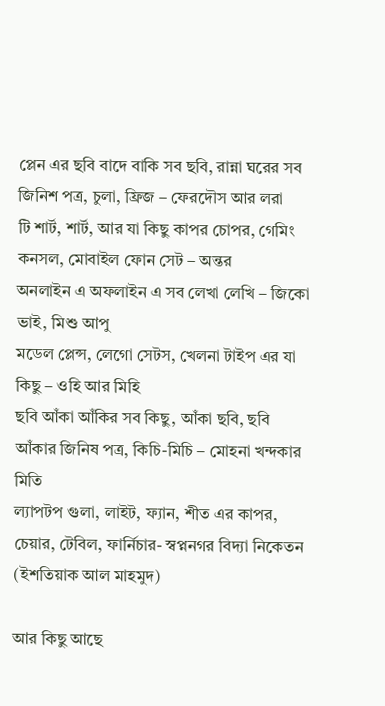প্লেন এর ছবি বাদে বাকি সব ছবি, রান্না ঘরের সব জিনিশ পত্র, চুলা, ফ্রিজ – ফেরদৌস আর লরা
টি শার্ট, শার্ট, আর যা কিছু কাপর চোপর, গেমিং কনসল, মোবাইল ফোন সেট – অন্তর
অনলাইন এ অফলাইন এ সব লেখা লেখি – জিকো ভাই, মিশু আপু
মডেল প্লেন্স, লেগো সেটস, খেলনা টাইপ এর যা কিছু – ওহি আর মিহি
ছবি আঁকা আঁকির সব কিছু, আঁকা ছবি, ছবি আঁকার জিনিষ পত্র, কিচি-মিচি – মোহনা খন্দকার মিতি
ল্যাপটপ গুলা, লাইট, ফ্যান, শীত এর কাপর, চেয়ার, টেবিল, ফার্নিচার- স্বপ্ননগর বিদ্যা নিকেতন (ইশতিয়াক আল মাহমুদ)

আর কিছু আছে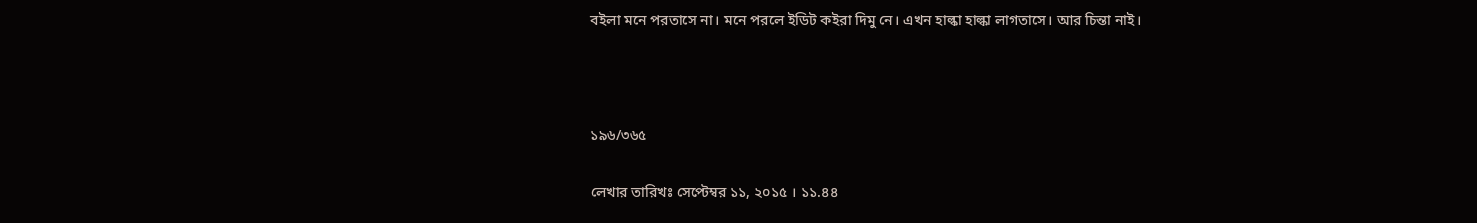বইলা মনে পরতাসে না। মনে পরলে ইডিট কইরা দিমু নে। এখন হাল্কা হাল্কা লাগতাসে। আর চিন্তা নাই।



১৯৬/৩৬৫

লেখার তারিখঃ সেপ্টেম্বর ১১, ২০১৫ । ১১.৪৪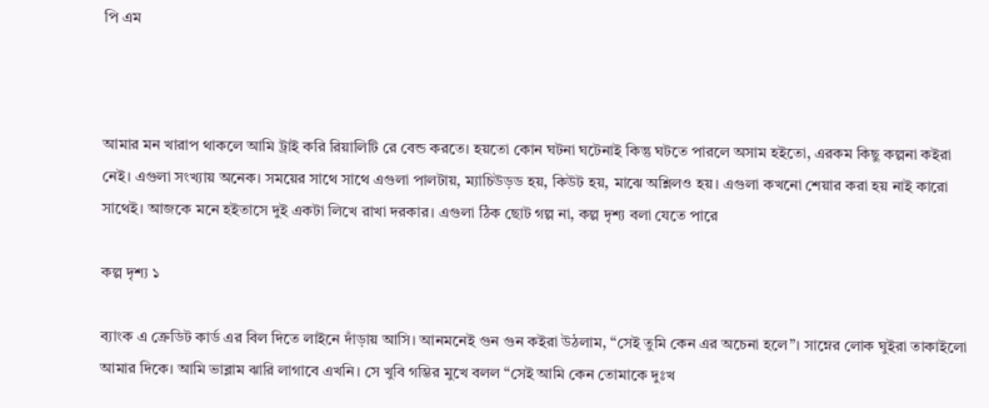পি এম



আমার মন খারাপ থাকলে আমি ট্রাই করি রিয়ালিটি রে বেন্ড করতে। হয়তো কোন ঘটনা ঘটেনাই কিন্তু ঘটতে পারলে অসাম হইতো, এরকম কিছু কল্পনা কইরা নেই। এগুলা সংখ্যায় অনেক। সময়ের সাথে সাথে এগুলা পালটায়, ম্যাচিউড়ড হয়, কিউট হয়, মাঝে অশ্লিলও হয়। এগুলা কখনো শেয়ার করা হয় নাই কারো সাথেই। আজকে মনে হইতাসে দুই একটা লিখে রাখা দরকার। এগুলা ঠিক ছোট গল্প না, কল্প দৃশ্য বলা যেতে পারে

কল্প দৃশ্য ১

ব্যাংক এ ক্রেডিট কার্ড এর বিল দিতে লাইনে দাঁড়ায় আসি। আনমনেই গুন গুন কইরা উঠলাম, “সেই তুমি কেন এর অচেনা হলে”। সাম্নের লোক ঘুইরা তাকাইলো আমার দিকে। আমি ভাব্লাম ঝারি লাগাবে এখনি। সে খুবি গম্ভির মুখে বলল “সেই আমি কেন তোমাকে দুঃখ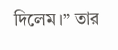দিলেম।” তার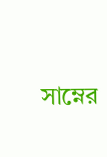সাম্নের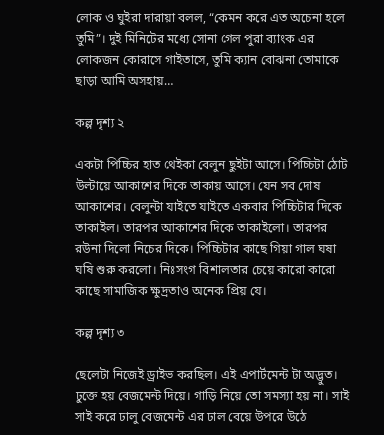লোক ও ঘুইরা দারায়া বলল, “কেমন করে এত অচেনা হলে তুমি”। দুই মিনিটের মধ্যে সোনা গেল পুরা ব্যাংক এর লোকজন কোরাসে গাইতাসে, তুমি ক্যান বোঝনা তোমাকে ছাড়া আমি অসহায়…

কল্প দৃশ্য ২

একটা পিচ্চির হাত থেইকা বেলুন ছুইটা আসে। পিচ্চিটা ঠোট উল্টায়ে আকাশের দিকে তাকায় আসে। যেন সব দোষ আকাশের। বেলুন্টা যাইতে যাইতে একবার পিচ্চিটার দিকে তাকাইল। তারপর আকাশের দিকে তাকাইলো। তারপর রউনা দিলো নিচের দিকে। পিচ্চিটার কাছে গিয়া গাল ঘষা ঘষি শুরু করলো। নিঃসংগ বিশালতার চেয়ে কারো কারো কাছে সামাজিক ক্ষুদ্রতাও অনেক প্রিয় যে।

কল্প দৃশ্য ৩

ছেলেটা নিজেই ড্রাইভ করছিল। এই এপার্টমেন্ট টা অদ্ভুত। ঢুক্তে হয় বেজমেন্ট দিয়ে। গাড়ি নিয়ে তো সমস্যা হয় না। সাই সাই করে ঢালু বেজমেন্ট এর ঢাল বেয়ে উপরে উঠে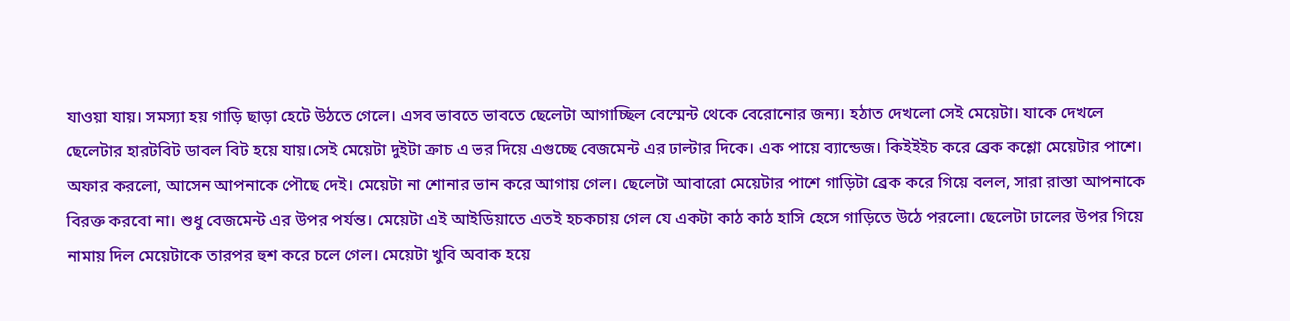যাওয়া যায়। সমস্যা হয় গাড়ি ছাড়া হেটে উঠতে গেলে। এসব ভাবতে ভাবতে ছেলেটা আগাচ্ছিল বেস্মেন্ট থেকে বেরোনোর জন্য। হঠাত দেখলো সেই মেয়েটা। যাকে দেখলে ছেলেটার হারটবিট ডাবল বিট হয়ে যায়।সেই মেয়েটা দুইটা ক্রাচ এ ভর দিয়ে এগুচ্ছে বেজমেন্ট এর ঢাল্টার দিকে। এক পায়ে ব্যান্ডেজ। কিইইইচ করে ব্রেক কশ্লো মেয়েটার পাশে। অফার করলো, আসেন আপনাকে পৌছে দেই। মেয়েটা না শোনার ভান করে আগায় গেল। ছেলেটা আবারো মেয়েটার পাশে গাড়িটা ব্রেক করে গিয়ে বলল, সারা রাস্তা আপনাকে বিরক্ত করবো না। শুধু বেজমেন্ট এর উপর পর্যন্ত। মেয়েটা এই আইডিয়াতে এতই হচকচায় গেল যে একটা কাঠ কাঠ হাসি হেসে গাড়িতে উঠে পরলো। ছেলেটা ঢালের উপর গিয়ে নামায় দিল মেয়েটাকে তারপর হুশ করে চলে গেল। মেয়েটা খুবি অবাক হয়ে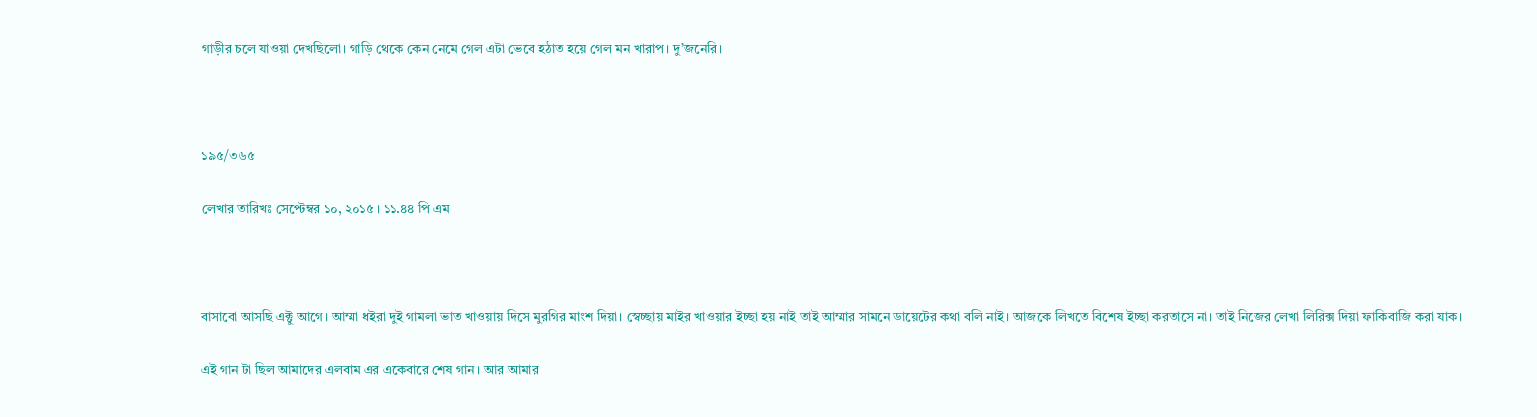গাড়ীর চলে যাওয়া দেখছিলো। গাড়ি থেকে কেন নেমে গেল এটা ভেবে হঠাত হয়ে গেল মন খারাপ। দু’জনেরি।



১৯৫/৩৬৫

লেখার তারিখঃ সেপ্টেম্বর ১০, ২০১৫ । ১১.৪৪ পি এম



বাসাবো আসছি এক্টু আগে। আম্মা ধইরা দুই গামলা ভাত খাওয়ায় দিসে মুরগির মাংশ দিয়া। স্বেচ্ছায় মাইর খাওয়ার ইচ্ছা হয় নাই তাই আম্মার সামনে ডায়েটের কথা বলি নাই। আজকে লিখতে বিশেষ ইচ্ছা করতাসে না। তাই নিজের লেখা লিরিক্স দিয়া ফাকিবাজি করা যাক।

এই গান টা ছিল আমাদের এলবাম এর একেবারে শেষ গান। আর আমার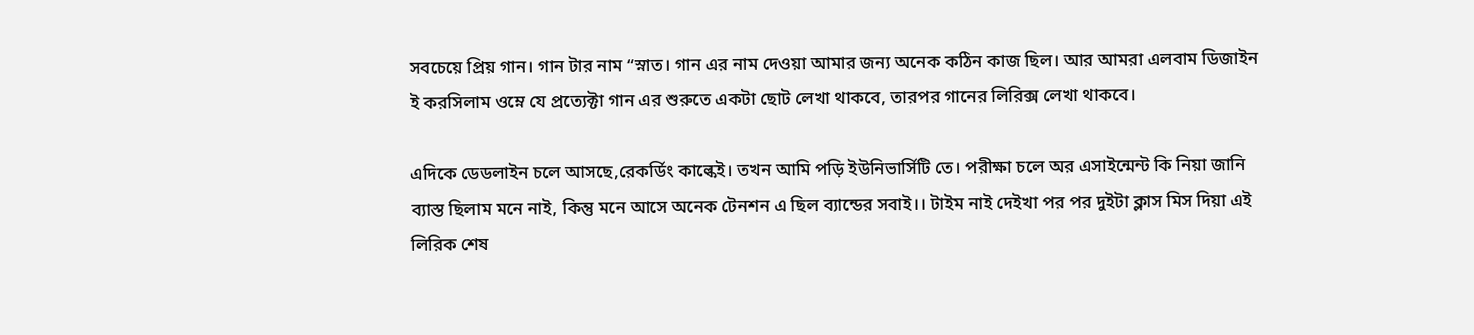সবচেয়ে প্রিয় গান। গান টার নাম “স্নাত। গান এর নাম দেওয়া আমার জন্য অনেক কঠিন কাজ ছিল। আর আমরা এলবাম ডিজাইন ই করসিলাম ওম্নে যে প্রত্যেক্টা গান এর শুরুতে একটা ছোট লেখা থাকবে, তারপর গানের লিরিক্স লেখা থাকবে।

এদিকে ডেডলাইন চলে আসছে,রেকর্ডিং কাল্কেই। তখন আমি পড়ি ইউনিভার্সিটি তে। পরীক্ষা চলে অর এসাইন্মেন্ট কি নিয়া জানি ব্যাস্ত ছিলাম মনে নাই, কিন্তু মনে আসে অনেক টেনশন এ ছিল ব্যান্ডের সবাই।। টাইম নাই দেইখা পর পর দুইটা ক্লাস মিস দিয়া এই লিরিক শেষ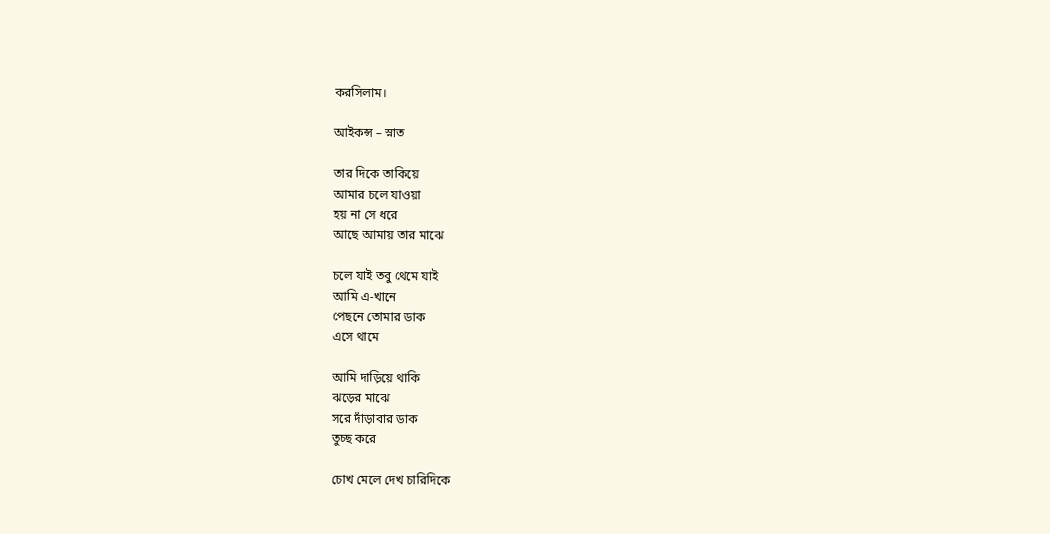করসিলাম।

আইকন্স – স্নাত

তার দিকে তাকিয়ে
আমার চলে যাওয়া
হয় না সে ধরে
আছে আমায় তার মাঝে

চলে যাই তবু থেমে যাই
আমি এ-খানে
পেছনে তোমার ডাক
এসে থামে

আমি দাড়িয়ে থাকি
ঝড়ের মাঝে
সরে দাঁড়াবার ডাক
তুচ্ছ করে

চোখ মেলে দেখ চারিদিকে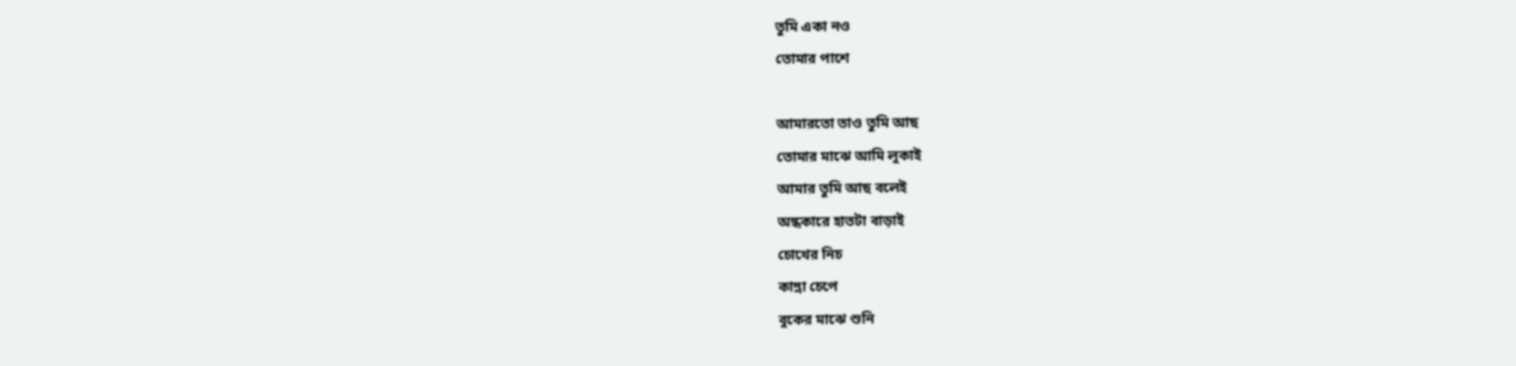তুমি একা নও
তোমার পাশে

আমারতো তাও তুমি আছ
তোমার মাঝে আমি লুকাই
আমার তুমি আছ বলেই
অন্ধকারে হাতটা বাড়াই
চোখের নিচ
কান্না চেপে
বুকের মাঝে শুনি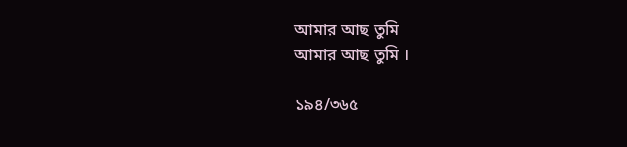আমার আছ তুমি
আমার আছ তুমি ।

১৯৪/৩৬৫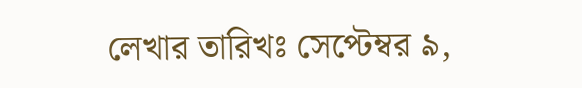লেখার তারিখঃ সেপ্টেম্বর ৯,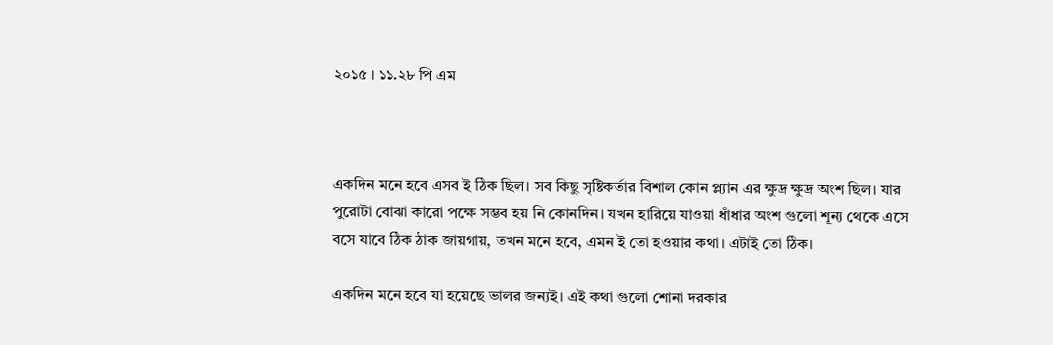২০১৫ । ১১.২৮ পি এম



একদিন মনে হবে এসব ই ঠিক ছিল। সব কিছু সৃষ্টিকর্তার বিশাল কোন প্ল্যান এর ক্ষুদ্র ক্ষুদ্র অংশ ছিল। যার পুরোটা বোঝা কারো পক্ষে সম্ভব হয় নি কোনদিন। যখন হারিয়ে যাওয়া ধাঁধার অংশ গুলো শূন্য থেকে এসে বসে যাবে ঠিক ঠাক জায়গায়, তখন মনে হবে, এমন ই তো হওয়ার কথা। এটাই তো ঠিক।

একদিন মনে হবে যা হয়েছে ভালর জন্যই। এই কথা গুলো শোনা দরকার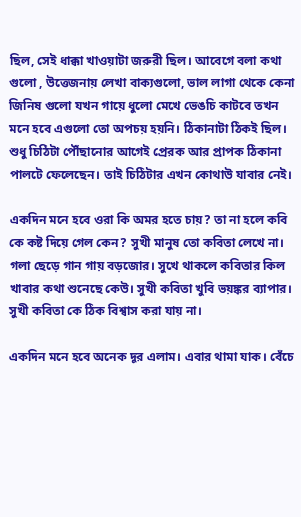ছিল, সেই ধাক্কা খাওয়াটা জরুরী ছিল। আবেগে বলা কথা গুলো , উত্তেজনায় লেখা বাক্যগুলো, ভাল লাগা থেকে কেনা জিনিষ গুলো যখন গায়ে ধুলো মেখে ভেঙচি কাটবে তখন মনে হবে এগুলো তো অপচয় হয়নি। ঠিকানাটা ঠিকই ছিল। শুধু চিঠিটা পৌঁছানোর আগেই প্রেরক আর প্রাপক ঠিকানা পালটে ফেলেছেন। তাই চিঠিটার এখন কোথাউ যাবার নেই।

একদিন মনে হবে ওরা কি অমর হতে চায়? তা না হলে কবি কে কষ্ট দিয়ে গেল কেন? সুখী মানুষ তো কবিতা লেখে না। গলা ছেড়ে গান গায় বড়জোর। সুখে থাকলে কবিতার কিল খাবার কথা শুনেছে কেউ। সুখী কবিতা খুবি ভয়ঙ্কর ব্যাপার। সুখী কবিতা কে ঠিক বিশ্বাস করা যায় না।

একদিন মনে হবে অনেক দূর এলাম। এবার থামা যাক। বেঁচে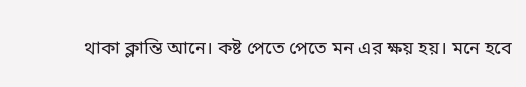থাকা ক্লান্তি আনে। কষ্ট পেতে পেতে মন এর ক্ষয় হয়। মনে হবে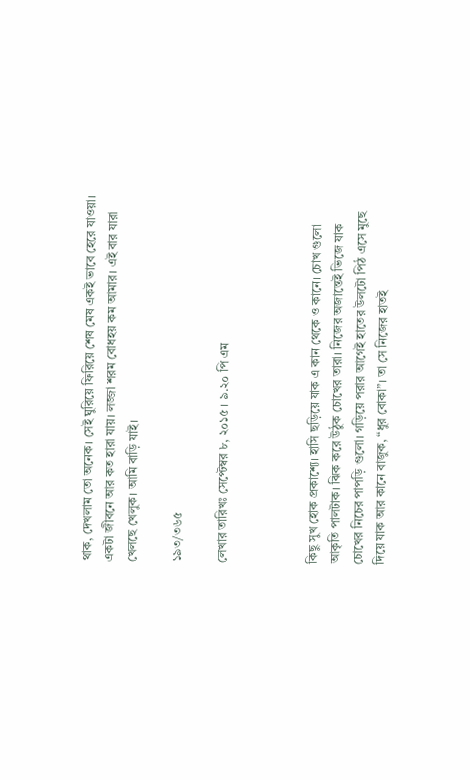থাক, দেখলাম তো অনেক। সেই ঘুরিয়ে ফিরিয়ে শেষ মেষ একই ভাবে হেরে যাওয়া। একটা জীবনে আর কত হারা যায়। লজ্জা শরম বোধহয় কম আমার। এই বার যারা খেলছে খেলুক। আমি বাড়ি যাই।

১৯৩/৩৬৫

লেখার তারিখঃ সেপ্টেম্বর ৮, ২০১৫ । ৯.২০ পি এম



কিছু সুখ হোক প্রকাশ্যে। হাসি ছড়িয়ে যাক এ কান থেকে ও কানে। চোখ গুলো আকৃতি পালটাক। ঝিক করে উঠুক চোখের তারা। নিজের অজান্তেই ভিজে যাক চোখের নিচের পাপড়ি গুলো। গড়িয়ে পরার আগেই হাতের উলটো পিঠ এসে মুছে দিয়ে যাক আর কানে বাজুক, “ধুর বোকা”। তা সে নিজের হাতই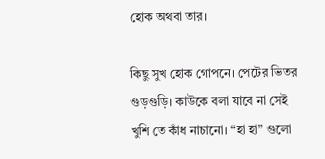হোক অথবা তার।

কিছু সুখ হোক গোপনে। পেটের ভিতর গুড়গুড়ি। কাউকে বলা যাবে না সেই খুশি তে কাঁধ নাচানো। “হা হা” গুলো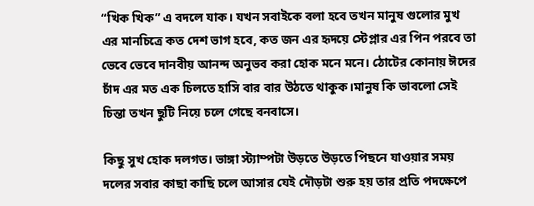“খিক খিক” এ বদলে যাক। যখন সবাইকে বলা হবে তখন মানুষ গুলোর মুখ এর মানচিত্রে কত দেশ ভাগ হবে, কত জন এর হৃদয়ে স্টেপ্লার এর পিন পরবে তা ভেবে ভেবে দানবীয় আনন্দ অনুভব করা হোক মনে মনে। ঠোটের কোনায় ঈদের চাঁদ এর মত এক চিলতে হাসি বার বার উঠতে থাকুক।মানুষ কি ভাবলো সেই চিন্তা তখন ছুটি নিয়ে চলে গেছে বনবাসে।

কিছু সুখ হোক দলগত। ভাঙ্গা স্ট্যাম্পটা উড়তে উড়তে পিছনে যাওয়ার সময় দলের সবার কাছা কাছি চলে আসার যেই দৌড়টা শুরু হয় তার প্রতি পদক্ষেপে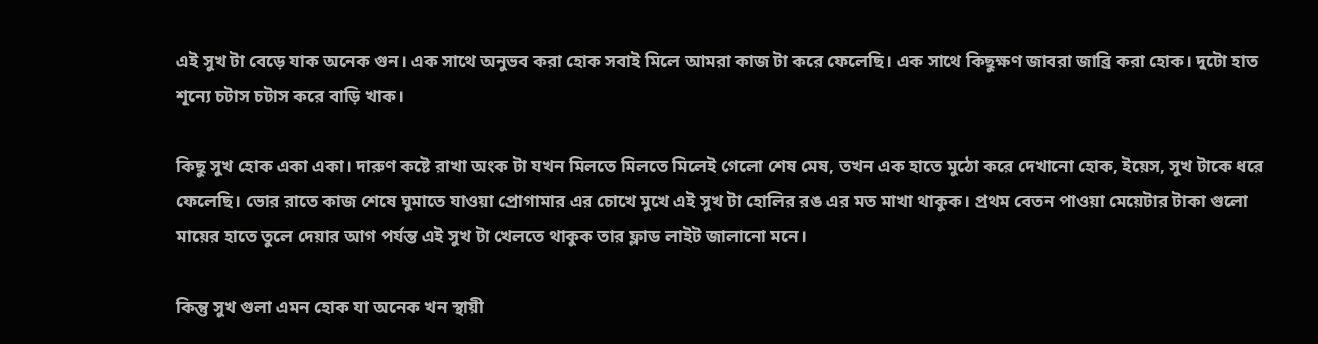এই সুখ টা বেড়ে যাক অনেক গুন। এক সাথে অনুভব করা হোক সবাই মিলে আমরা কাজ টা করে ফেলেছি। এক সাথে কিছুক্ষণ জাবরা জাব্রি করা হোক। দুটো হাত শূন্যে চটাস চটাস করে বাড়ি খাক।

কিছু সুখ হোক একা একা। দারুণ কষ্টে রাখা অংক টা যখন মিলতে মিলতে মিলেই গেলো শেষ মেষ, তখন এক হাতে মুঠো করে দেখানো হোক, ইয়েস, সুখ টাকে ধরে ফেলেছি। ভোর রাতে কাজ শেষে ঘুমাতে যাওয়া প্রোগামার এর চোখে মুখে এই সুখ টা হোলির রঙ এর মত মাখা থাকুক। প্রথম বেতন পাওয়া মেয়েটার টাকা গুলো মায়ের হাতে তুলে দেয়ার আগ পর্যন্ত এই সুখ টা খেলতে থাকুক তার ফ্লাড লাইট জালানো মনে।

কিন্তু সুখ গুলা এমন হোক যা অনেক খন স্থায়ী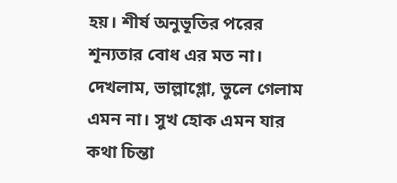হয়। শীর্ষ অনুভূতির পরের শূন্যতার বোধ এর মত না। দেখলাম, ভাল্লাগ্লো, ভুলে গেলাম এমন না। সুখ হোক এমন যার কথা চিন্তা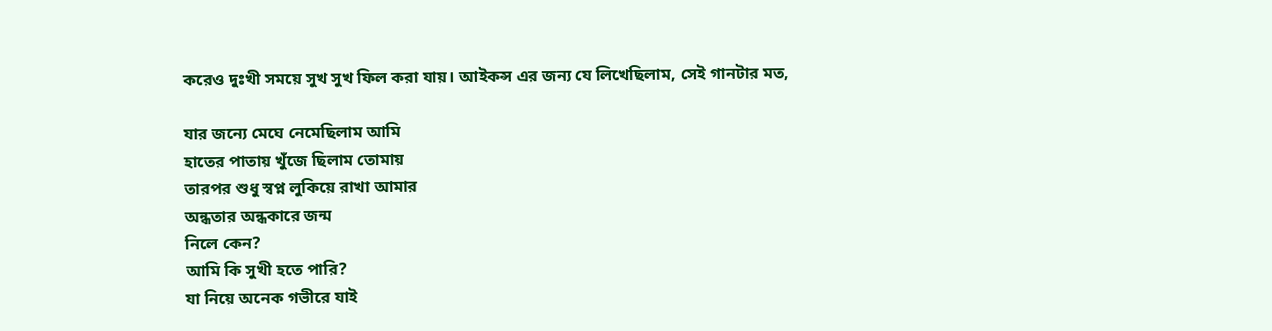করেও দুঃখী সময়ে সুখ সুখ ফিল করা যায়। আইকন্স এর জন্য যে লিখেছিলাম, সেই গানটার মত,

যার জন্যে মেঘে নেমেছিলাম আমি
হাতের পাতায় খুঁজে ছিলাম তোমায়
তারপর শুধু স্বপ্ন লুকিয়ে রাখা আমার
অন্ধতার অন্ধকারে জন্ম
নিলে কেন?
আমি কি সুখী হতে পারি?
যা নিয়ে অনেক গভীরে যাই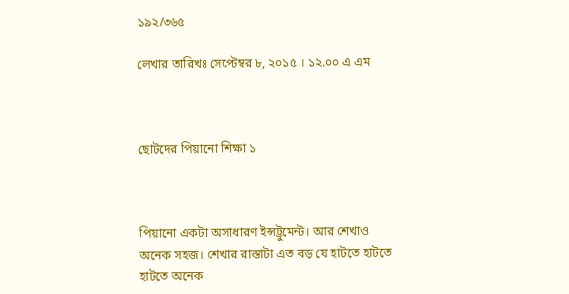১৯২/৩৬৫

লেখার তারিখঃ সেপ্টেম্বর ৮, ২০১৫ । ১২.০০ এ এম



ছোটদের পিয়ানো শিক্ষা ১



পিয়ানো একটা অসাধারণ ইন্সট্রুমেন্ট। আর শেখাও অনেক সহজ। শেখার রাস্তাটা এত বড় যে হাটতে হাটতে হাটতে অনেক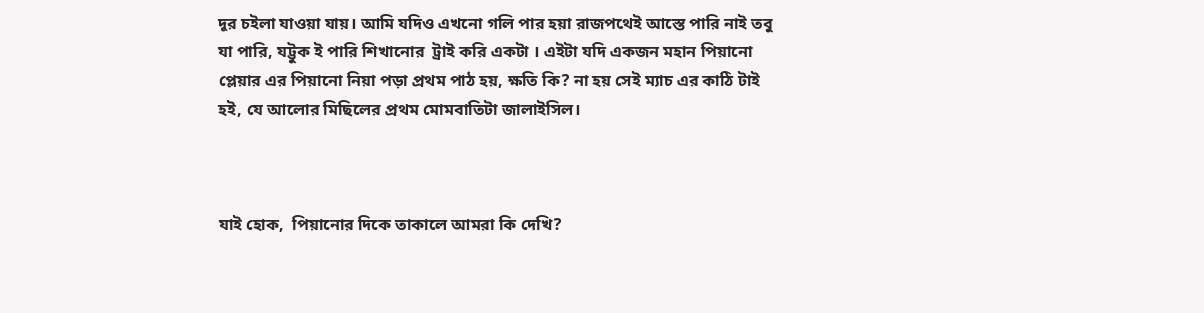দূর চইলা যাওয়া যায়। আমি যদিও এখনো গলি পার হয়া রাজপথেই আস্তে পারি নাই তবু যা পারি, যট্টুক ই পারি শিখানোর  ট্রাই করি একটা । এইটা যদি একজন মহান পিয়ানো প্লেয়ার এর পিয়ানো নিয়া পড়া প্রথম পাঠ হয়, ক্ষতি কি? না হয় সেই ম্যাচ এর কাঠি টাই হই, যে আলোর মিছিলের প্রথম মোমবাতিটা জালাইসিল।



যাই হোক,  পিয়ানোর দিকে তাকালে আমরা কি দেখি?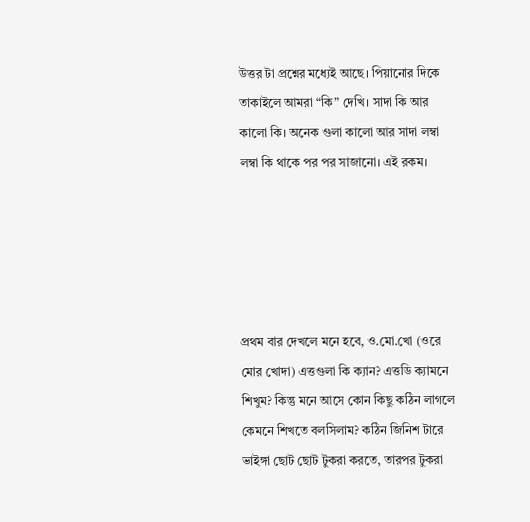উত্তর টা প্রশ্নের মধ্যেই আছে। পিয়ানোর দিকে তাকাইলে আমরা “কি” দেখি। সাদা কি আর কালো কি। অনেক গুলা কালো আর সাদা লম্বা লম্বা কি থাকে পর পর সাজানো। এই রকম।





প্রথম বার দেখলে মনে হবে, ও.মো.খো (ওরে মোর খোদা) এত্তগুলা কি ক্যান? এত্তডি ক্যামনে শিখুম? কিন্তু মনে আসে কোন কিছু কঠিন লাগলে কেমনে শিখতে বলসিলাম? কঠিন জিনিশ টারে ভাইঙ্গা ছোট ছোট টুকরা করতে, তারপর টুকরা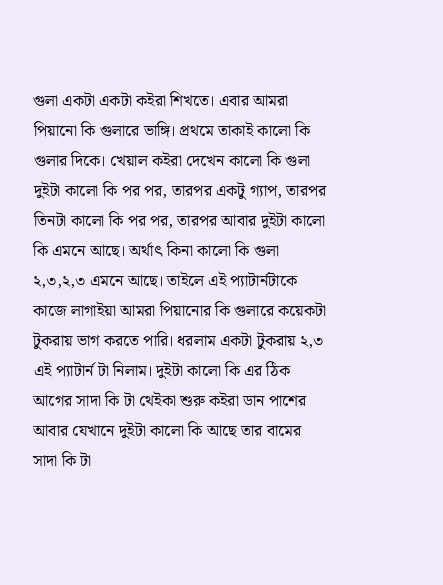গুলা একটা একটা কইরা শিখতে। এবার আমরা পিয়ানো কি গুলারে ভাঙ্গি। প্রথমে তাকাই কালো কি গুলার দিকে। খেয়াল কইরা দেখেন কালো কি গুলা দুইটা কালো কি পর পর, তারপর একটু গ্যাপ, তারপর তিনটা কালো কি পর পর, তারপর আবার দুইটা কালো কি এমনে আছে। অর্থাৎ কিনা কালো কি গুলা ২,৩,২,৩ এমনে আছে। তাইলে এই প্যাটার্নটাকে কাজে লাগাইয়া আমরা পিয়ানোর কি গুলারে কয়েকটা টুকরায় ভাগ করতে পারি। ধরলাম একটা টুকরায় ২,৩ এই প্যাটার্ন টা নিলাম। দুইটা কালো কি এর ঠিক আগের সাদা কি টা থেইকা শুরু কইরা ডান পাশের আবার যেখানে দুইটা কালো কি আছে তার বামের সাদা কি টা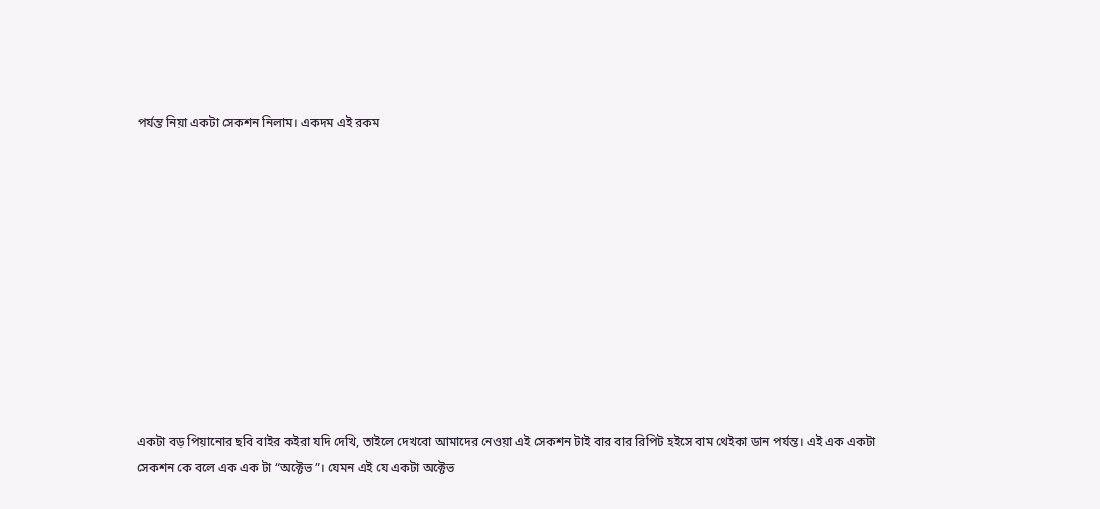পর্যন্ত নিয়া একটা সেকশন নিলাম। একদম এই রকম











একটা বড় পিয়ানোর ছবি বাইর কইরা যদি দেখি, তাইলে দেখবো আমাদের নেওয়া এই সেকশন টাই বার বার রিপিট হইসে বাম থেইকা ডান পর্যন্ত। এই এক একটা সেকশন কে বলে এক এক টা “অক্টেভ”। যেমন এই যে একটা অক্টেভ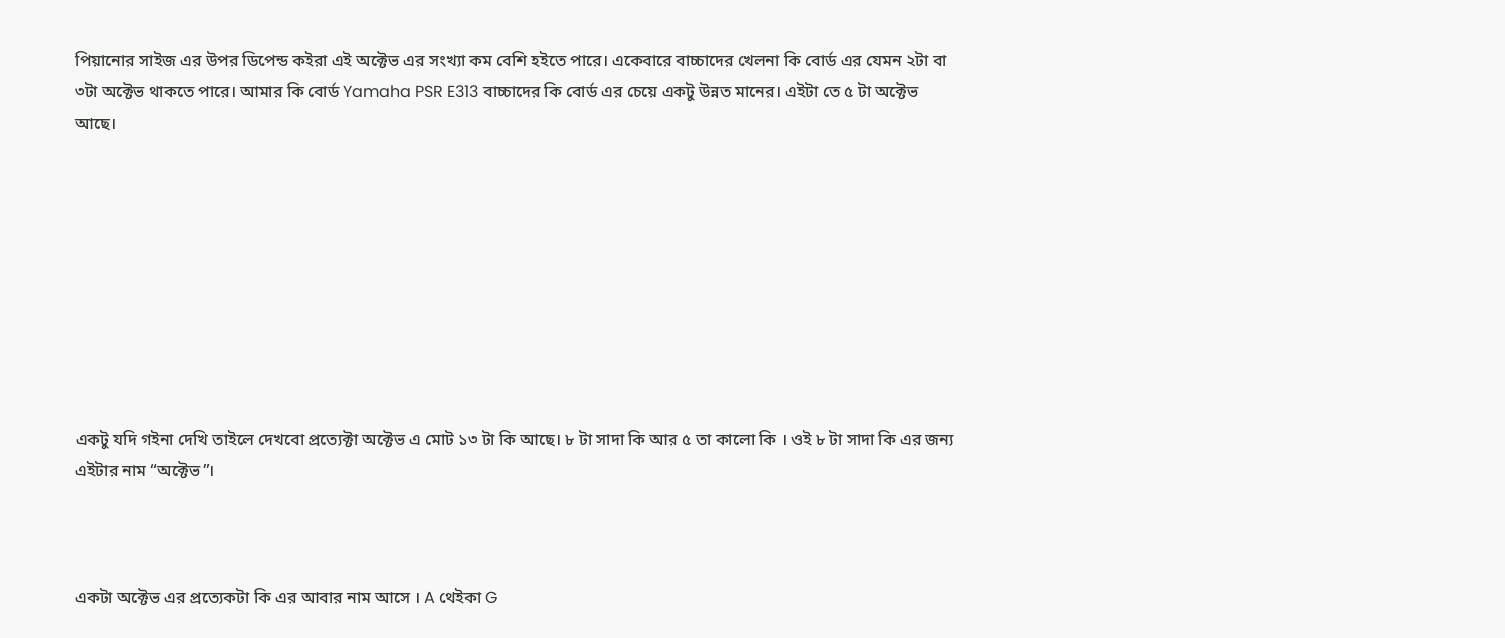পিয়ানোর সাইজ এর উপর ডিপেন্ড কইরা এই অক্টেভ এর সংখ্যা কম বেশি হইতে পারে। একেবারে বাচ্চাদের খেলনা কি বোর্ড এর যেমন ২টা বা ৩টা অক্টেভ থাকতে পারে। আমার কি বোর্ড Yamaha PSR E313 বাচ্চাদের কি বোর্ড এর চেয়ে একটু উন্নত মানের। এইটা তে ৫ টা অক্টেভ আছে।









একটু যদি গইনা দেখি তাইলে দেখবো প্রত্যেক্টা অক্টেভ এ মোট ১৩ টা কি আছে। ৮ টা সাদা কি আর ৫ তা কালো কি । ওই ৮ টা সাদা কি এর জন্য এইটার নাম “অক্টেভ”।



একটা অক্টেভ এর প্রত্যেকটা কি এর আবার নাম আসে । A থেইকা G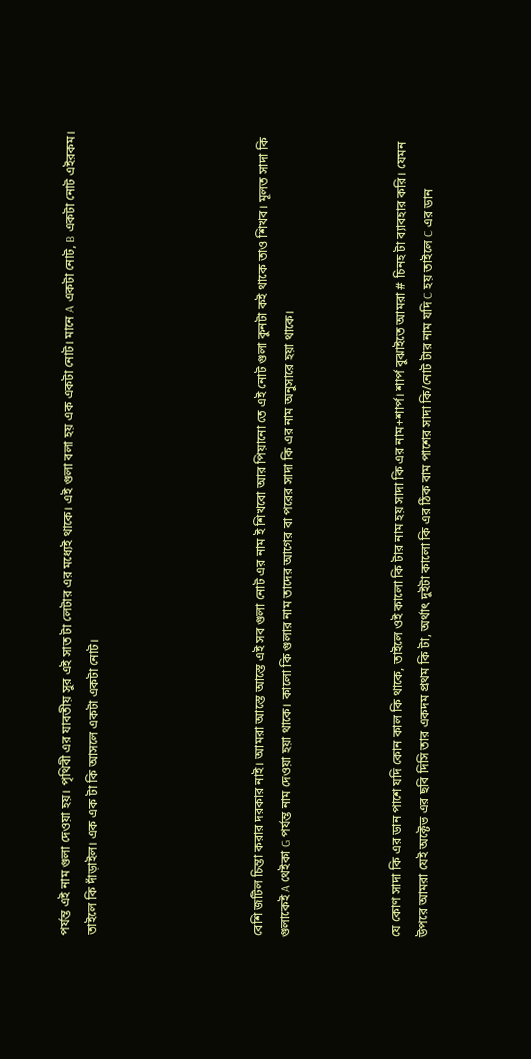পর্যন্ত এই নাম গুলা দেওয়া হয়। পৃথিবী এর যাবতীয় সুর এই সাত টা লেটার এর মধ্যেই থাকে। এই গুলা বলা হয় এক একটা নোট। মানে A একটা নোট, B একটা নোট এইরকম। তাইলে কি দাঁড়াইল। এক এক টা কি আসলে একটা একটা নোট।





বেশি জটিল চিন্তা করার দরকার নাই। আমরা আস্তে আস্তে এই সব গুলা নোট এর নাম ই শিখবো আর পিয়ানো তে এই নোট গুলা কুনটা কই থাকে তাও শিখব। মূলত সাদা কি গুলাকেই A থেইকা G পর্যন্ত নাম দেওয়া হয়া থাকে। কালো কি গুলার নাম তাদের আগের বা পরের সাদা কি এর নাম অনুসারে হয়া থাকে।



যে কোণ সাদা কি এর ডান পাশে যদি কোন কাল কি থাকে, তাইলে ওই কালো কি টার নাম হয় সাদা কি এর নাম+শার্প। শার্প বুঝাইতে আমরা # চিনহ টা ব্যাবহার করি। যেমন উপরে আমরা যেই অক্টেভ এর ছবি দিসি তার একদম প্রথম কি টা, অর্থাৎ দুইটা কালো কি এর ঠিক বাম পাশের সাদা কি/নোট টার নাম যদি C হয় তাইলে C এর ডান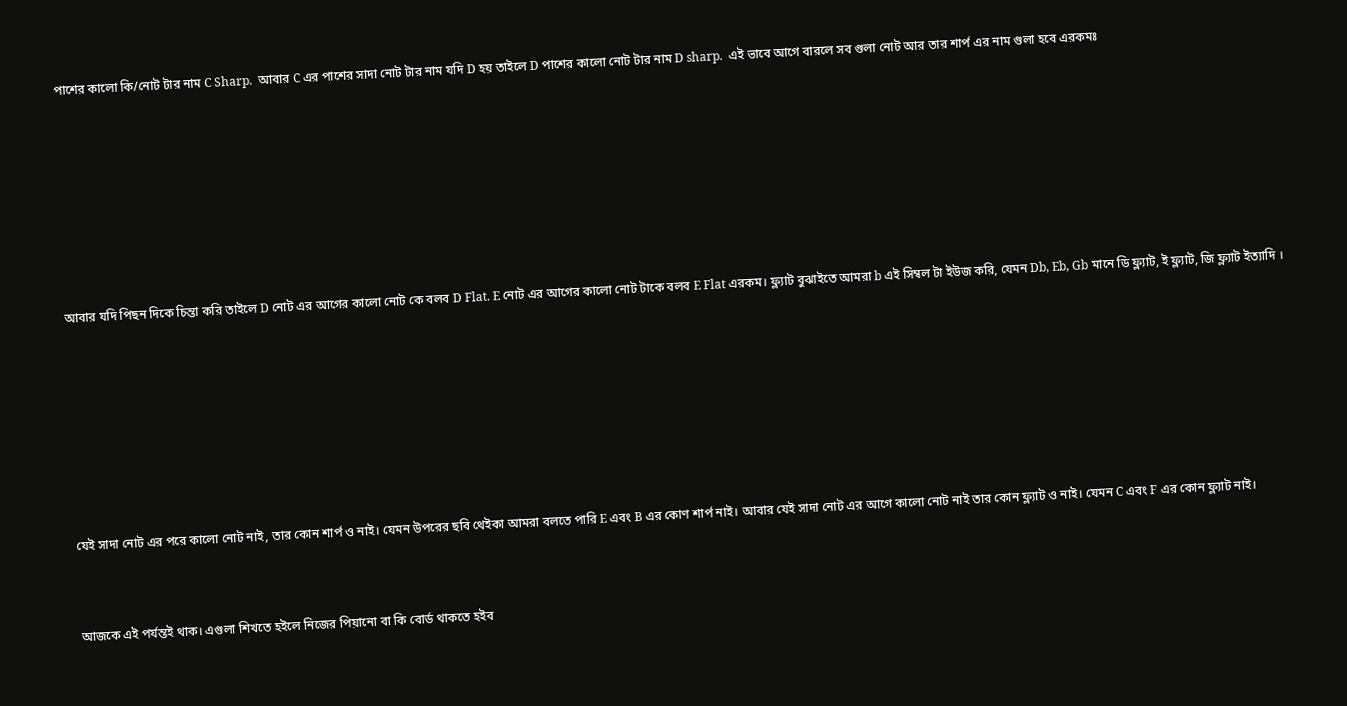পাশের কালো কি/নোট টার নাম C Sharp.  আবার C এর পাশের সাদা নোট টার নাম যদি D হয় তাইলে D পাশের কালো নোট টার নাম D sharp.  এই ভাবে আগে বারলে সব গুলা নোট আর তার শার্প এর নাম গুলা হবে এরকমঃ









আবার যদি পিছন দিকে চিন্তা করি তাইলে D নোট এর আগের কালো নোট কে বলব D Flat. E নোট এর আগের কালো নোট টাকে বলব E Flat এরকম। ফ্ল্যাট বুঝাইতে আমরা b এই সিম্বল টা ইউজ করি, যেমন Db, Eb, Gb মানে ডি ফ্ল্যাট, ই ফ্ল্যাট, জি ফ্ল্যাট ইত্যাদি ।









যেই সাদা নোট এর পরে কালো নোট নাই, তার কোন শার্প ও নাই। যেমন উপরের ছবি থেইকা আমরা বলতে পারি E এবং B এর কোণ শার্প নাই। আবার যেই সাদা নোট এর আগে কালো নোট নাই তার কোন ফ্ল্যাট ও নাই। যেমন C এবং F এর কোন ফ্ল্যাট নাই।



আজকে এই পর্যন্তই থাক। এগুলা শিখতে হইলে নিজের পিয়ানো বা কি বোর্ড থাকতে হইব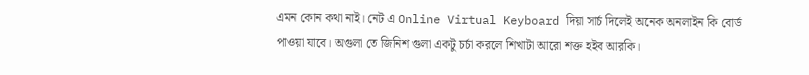এমন কোন কথা নাই। নেট এ Online Virtual Keyboard দিয়া সার্চ দিলেই অনেক অনলাইন কি বোর্ড পাওয়া যাবে। অগুলা তে জিনিশ গুলা একটু চর্চা করলে শিখাটা আরো শক্ত হইব আরকি।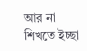আর না শিখতে ইচ্ছা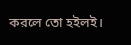করলে তো হইলই।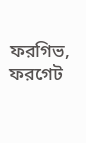ফরগিভ, ফরগেট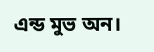এন্ড মুভ অন।